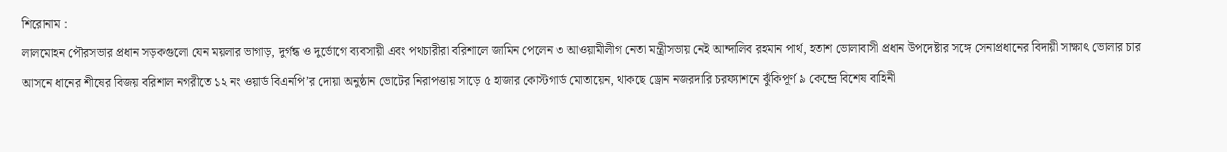শিরোনাম :
লালমোহন পৌরসভার প্রধান সড়কগুলো যেন ময়লার ভাগাড়, দুর্গন্ধ ও দুর্ভোগে ব্যবসায়ী এবং পথচারীরা বরিশালে জামিন পেলেন ৩ আওয়ামীলীগ নেতা মন্ত্রীসভায় নেই আন্দালিব রহমান পার্থ, হতাশ ভোলাবাসী প্রধান উপদেষ্টার সঙ্গে সেনাপ্রধানের বিদায়ী সাক্ষাৎ ভোলার চার আসনে ধানের শীষের বিজয় বরিশাল নগরীতে ১২ নং ওয়ার্ড বিএনপি’র দোয়া অনুষ্ঠান ভোটের নিরাপত্তায় সাড়ে ৫ হাজার কোস্টগার্ড মোতায়েন, থাকছে ড্রোন নজরদারি চরফ্যাশনে ঝুঁকিপূর্ণ ৯ কেন্দ্রে বিশেষ বাহিনী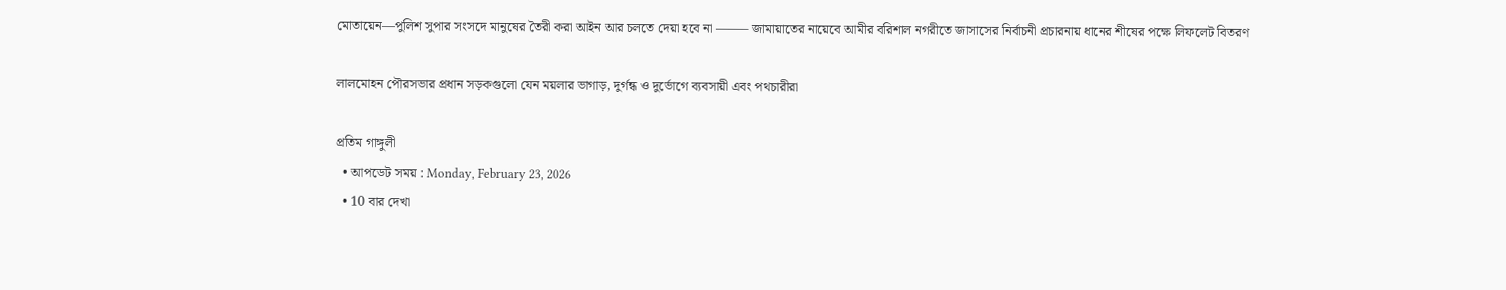মোতায়েন—পুলিশ সুপার সংসদে মানুষের তৈরী করা আইন আর চলতে দেয়া হবে না ——– জামায়াতের নায়েবে আমীর বরিশাল নগরীতে জাসাসের নির্বাচনী প্রচারনায় ধানের শীষের পক্ষে লিফলেট বিতরণ

লালমোহন পৌরসভার প্রধান সড়কগুলো যেন ময়লার ভাগাড়, দুর্গন্ধ ও দুর্ভোগে ব্যবসায়ী এবং পথচারীরা

প্রতিম গাঙ্গুলী
  • আপডেট সময় : Monday, February 23, 2026
  • 10 বার দেখা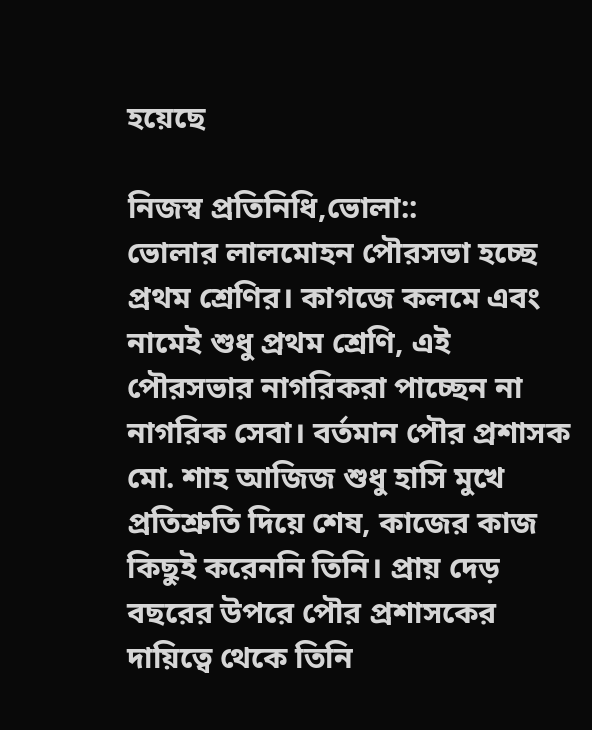হয়েছে

নিজস্ব প্রতিনিধি,ভোলা::
ভোলার লালমোহন পৌরসভা হচ্ছে প্রথম শ্রেণির। কাগজে কলমে এবং নামেই শুধু প্রথম শ্রেণি, এই পৌরসভার নাগরিকরা পাচ্ছেন না নাগরিক সেবা। বর্তমান পৌর প্রশাসক মো. শাহ আজিজ শুধু হাসি মুখে প্রতিশ্রুতি দিয়ে শেষ, কাজের কাজ কিছুই করেননি তিনি। প্রায় দেড় বছরের উপরে পৌর প্রশাসকের দায়িত্বে থেকে তিনি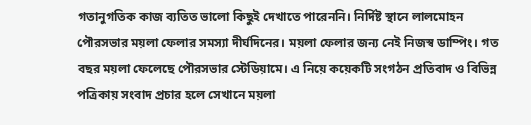গতানুগতিক কাজ ব্যতিত ভালো কিছুই দেখাতে পারেননি। নির্দিষ্ট স্থানে লালমোহন পৌরসভার ময়লা ফেলার সমস্যা দীর্ঘদিনের। ময়লা ফেলার জন্য নেই নিজস্ব ডাম্পিং। গত বছর ময়লা ফেলেছে পৌরসভার স্টেডিয়ামে। এ নিয়ে কয়েকটি সংগঠন প্রতিবাদ ও বিভিন্ন পত্রিকায় সংবাদ প্রচার হলে সেখানে ময়লা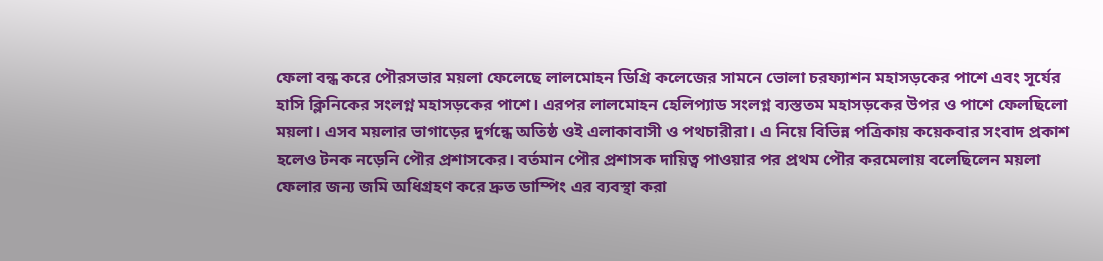ফেলা বন্ধ করে পৌরসভার ময়লা ফেলেছে লালমোহন ডিগ্রি কলেজের সামনে ভোলা চরফ্যাশন মহাসড়কের পাশে এবং সূর্যের হাসি ক্লিনিকের সংলগ্ন মহাসড়কের পাশে। এরপর লালমোহন হেলিপ্যাড সংলগ্ন ব্যস্ততম মহাসড়কের উপর ও পাশে ফেলছিলো ময়লা। এসব ময়লার ভাগাড়ের দুর্গন্ধে অতিষ্ঠ ওই এলাকাবাসী ও পথচারীরা। এ নিয়ে বিভিন্ন পত্রিকায় কয়েকবার সংবাদ প্রকাশ হলেও টনক নড়েনি পৌর প্রশাসকের। বর্তমান পৌর প্রশাসক দায়িত্ব পাওয়ার পর প্রথম পৌর করমেলায় বলেছিলেন ময়লা ফেলার জন্য জমি অধিগ্রহণ করে দ্রুত ডাম্পিং এর ব্যবস্থা করা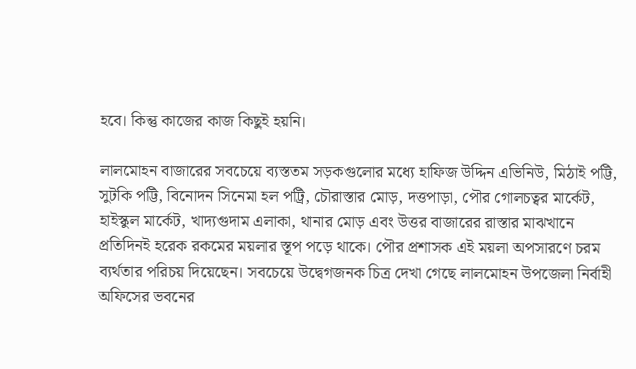হবে। কিন্তু কাজের কাজ কিছুই হয়নি।

লালমোহন বাজারের সবচেয়ে ব্যস্ততম সড়কগুলোর মধ্যে হাফিজ উদ্দিন এভিনিউ, মিঠাই পট্টি, সুটকি পট্টি, বিনোদন সিনেমা হল পট্রি, চৌরাস্তার মোড়, দত্তপাড়া, পৌর গোলচত্বর মার্কেট, হাইস্কুল মার্কেট, খাদ্যগুদাম এলাকা, থানার মোড় এবং উত্তর বাজারের রাস্তার মাঝখানে প্রতিদিনই হরেক রকমের ময়লার স্তূপ পড়ে থাকে। পৌর প্রশাসক এই ময়লা অপসারণে চরম ব্যর্থতার পরিচয় দিয়েছেন। সবচেয়ে উদ্বেগজনক চিত্র দেখা গেছে লালমোহন উপজেলা নির্বাহী অফিসের ভবনের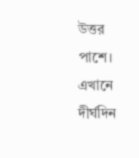উত্তর পাশে। এখানে দীর্ঘদিন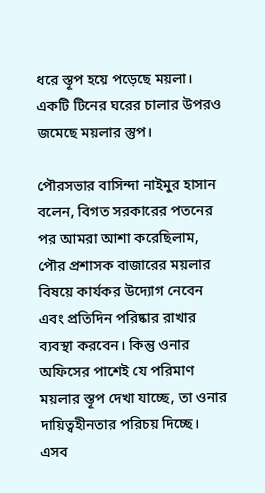ধরে স্তূপ হয়ে পড়েছে ময়লা। একটি টিনের ঘরের চালার উপরও জমেছে ময়লার স্তুপ।

পৌরসভার বাসিন্দা নাইমুর হাসান বলেন, বিগত সরকারের পতনের পর আমরা আশা করেছিলাম, পৌর প্রশাসক বাজারের ময়লার বিষয়ে কার্যকর উদ্যোগ নেবেন এবং প্রতিদিন পরিষ্কার রাখার ব্যবস্থা করবেন। কিন্তু ওনার অফিসের পাশেই যে পরিমাণ ময়লার স্তূপ দেখা যাচ্ছে, তা ওনার দায়িত্বহীনতার পরিচয় দিচ্ছে। এসব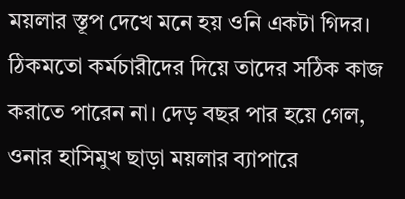ময়লার স্তূপ দেখে মনে হয় ওনি একটা গিদর। ঠিকমতো কর্মচারীদের দিয়ে তাদের সঠিক কাজ করাতে পারেন না। দেড় বছর পার হয়ে গেল, ওনার হাসিমুখ ছাড়া ময়লার ব্যাপারে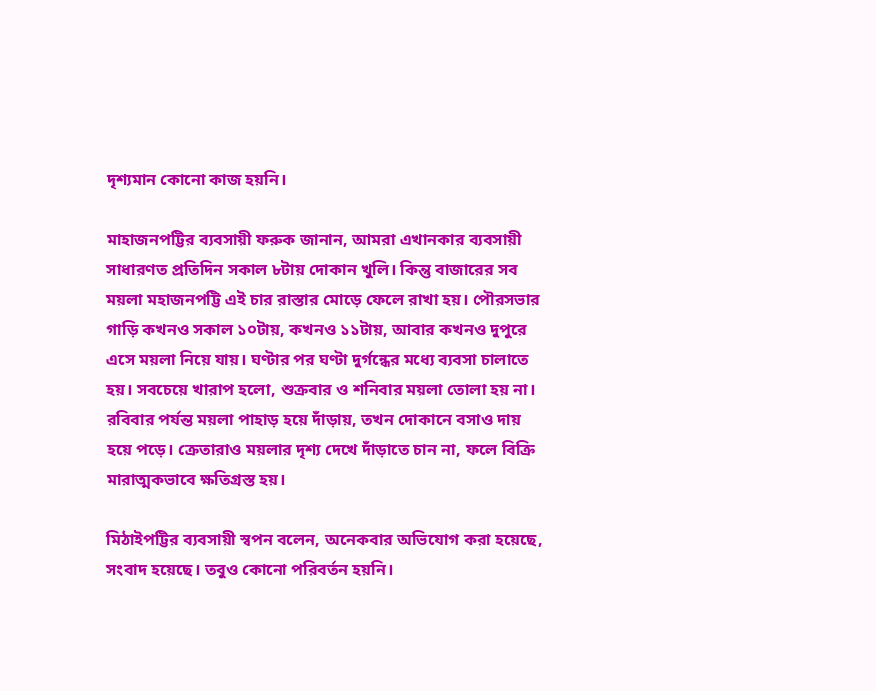দৃশ্যমান কোনো কাজ হয়নি।

মাহাজনপট্টির ব্যবসায়ী ফরুক জানান, আমরা এখানকার ব্যবসায়ী সাধারণত প্রতিদিন সকাল ৮টায় দোকান খুলি। কিন্তু বাজারের সব ময়লা মহাজনপট্টি এই চার রাস্তার মোড়ে ফেলে রাখা হয়। পৌরসভার গাড়ি কখনও সকাল ১০টায়, কখনও ১১টায়, আবার কখনও দুপুরে এসে ময়লা নিয়ে যায়। ঘণ্টার পর ঘণ্টা দুর্গন্ধের মধ্যে ব্যবসা চালাতে হয়। সবচেয়ে খারাপ হলো, শুক্রবার ও শনিবার ময়লা তোলা হয় না। রবিবার পর্যন্ত ময়লা পাহাড় হয়ে দাঁড়ায়, তখন দোকানে বসাও দায় হয়ে পড়ে। ক্রেতারাও ময়লার দৃশ্য দেখে দাঁড়াতে চান না, ফলে বিক্রি মারাত্মকভাবে ক্ষতিগ্রস্ত হয়।

মিঠাইপট্টির ব্যবসায়ী স্বপন বলেন, অনেকবার অভিযোগ করা হয়েছে, সংবাদ হয়েছে। তবুও কোনো পরিবর্তন হয়নি।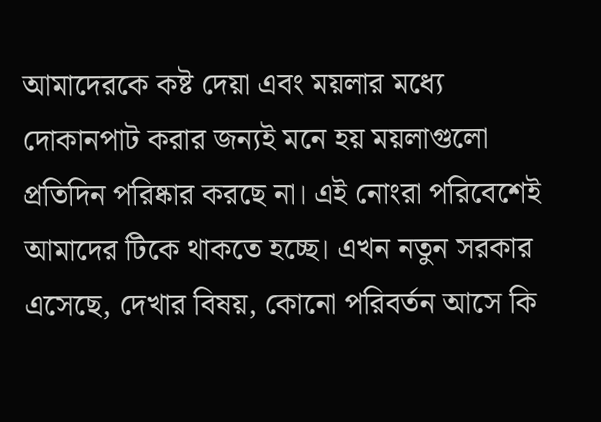আমাদেরকে কষ্ট দেয়া এবং ময়লার মধ্যে দোকানপাট করার জন্যই মনে হয় ময়লাগুলো প্রতিদিন পরিষ্কার করছে না। এই নোংরা পরিবেশেই আমাদের টিকে থাকতে হচ্ছে। এখন নতুন সরকার এসেছে, দেখার বিষয়, কোনো পরিবর্তন আসে কি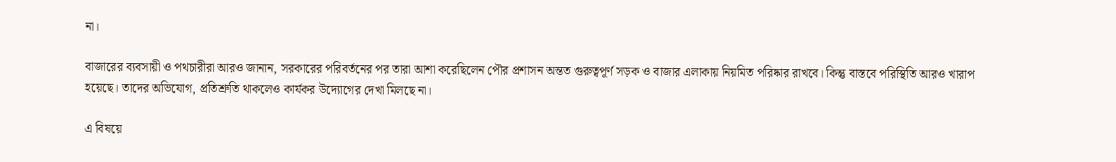না।

বাজারের ব্যবসায়ী ও পথচারীরা আরও জানান, সরকারের পরিবর্তনের পর তারা আশা করেছিলেন পৌর প্রশাসন অন্তত গুরুত্বপূর্ণ সড়ক ও বাজার এলাকায় নিয়মিত পরিষ্কার রাখবে। কিন্তু বাস্তবে পরিস্থিতি আরও খারাপ হয়েছে। তাদের অভিযোগ, প্রতিশ্রুতি থাকলেও কার্যকর উদ্যোগের দেখা মিলছে না।

এ বিষয়ে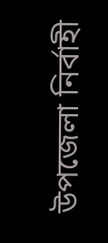উপজেলা নির্বাহী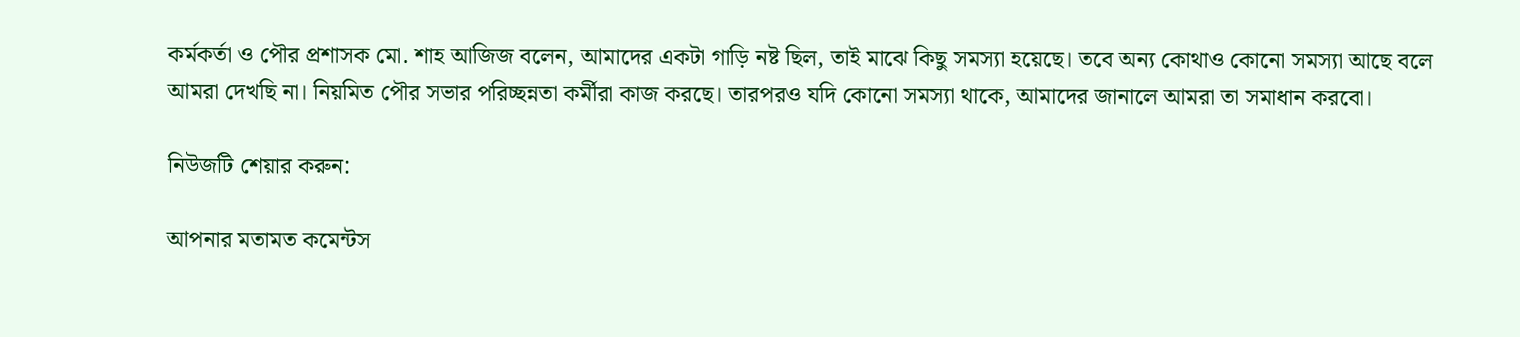কর্মকর্তা ও পৌর প্রশাসক মো. শাহ আজিজ বলেন, আমাদের একটা গাড়ি নষ্ট ছিল, তাই মাঝে কিছু সমস্যা হয়েছে। তবে অন্য কোথাও কোনো সমস্যা আছে বলে আমরা দেখছি না। নিয়মিত পৌর সভার পরিচ্ছন্নতা কর্মীরা কাজ করছে। তারপরও যদি কোনো সমস্যা থাকে, আমাদের জানালে আমরা তা সমাধান করবো।

নিউজটি শেয়ার করুন:

আপনার মতামত কমেন্টস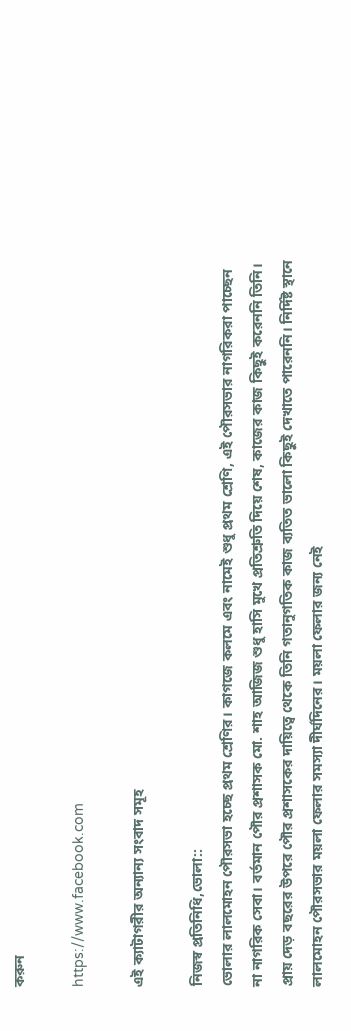করুন

https://www.facebook.com

এই ক্যাটাগরীর অন্যান্য সংবাদ সমূহ

নিজস্ব প্রতিনিধি,ভোলা::
ভোলার লালমোহন পৌরসভা হচ্ছে প্রথম শ্রেণির। কাগজে কলমে এবং নামেই শুধু প্রথম শ্রেণি, এই পৌরসভার নাগরিকরা পাচ্ছেন না নাগরিক সেবা। বর্তমান পৌর প্রশাসক মো. শাহ আজিজ শুধু হাসি মুখে প্রতিশ্রুতি দিয়ে শেষ, কাজের কাজ কিছুই করেননি তিনি। প্রায় দেড় বছরের উপরে পৌর প্রশাসকের দায়িত্বে থেকে তিনি গতানুগতিক কাজ ব্যতিত ভালো কিছুই দেখাতে পারেননি। নির্দিষ্ট স্থানে লালমোহন পৌরসভার ময়লা ফেলার সমস্যা দীর্ঘদিনের। ময়লা ফেলার জন্য নেই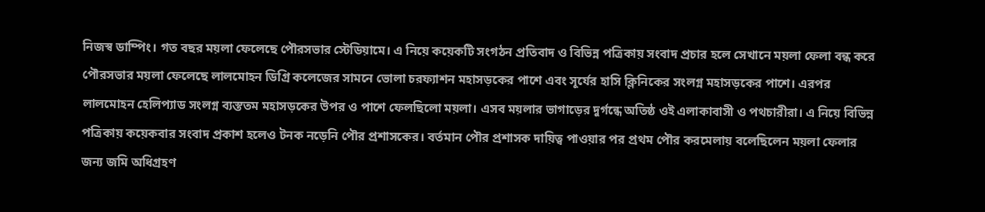নিজস্ব ডাম্পিং। গত বছর ময়লা ফেলেছে পৌরসভার স্টেডিয়ামে। এ নিয়ে কয়েকটি সংগঠন প্রতিবাদ ও বিভিন্ন পত্রিকায় সংবাদ প্রচার হলে সেখানে ময়লা ফেলা বন্ধ করে পৌরসভার ময়লা ফেলেছে লালমোহন ডিগ্রি কলেজের সামনে ভোলা চরফ্যাশন মহাসড়কের পাশে এবং সূর্যের হাসি ক্লিনিকের সংলগ্ন মহাসড়কের পাশে। এরপর লালমোহন হেলিপ্যাড সংলগ্ন ব্যস্ততম মহাসড়কের উপর ও পাশে ফেলছিলো ময়লা। এসব ময়লার ভাগাড়ের দুর্গন্ধে অতিষ্ঠ ওই এলাকাবাসী ও পথচারীরা। এ নিয়ে বিভিন্ন পত্রিকায় কয়েকবার সংবাদ প্রকাশ হলেও টনক নড়েনি পৌর প্রশাসকের। বর্তমান পৌর প্রশাসক দায়িত্ব পাওয়ার পর প্রথম পৌর করমেলায় বলেছিলেন ময়লা ফেলার জন্য জমি অধিগ্রহণ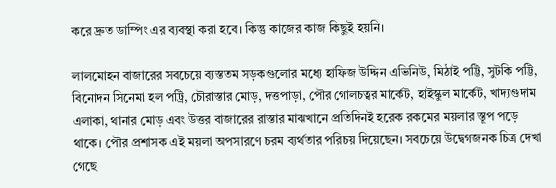করে দ্রুত ডাম্পিং এর ব্যবস্থা করা হবে। কিন্তু কাজের কাজ কিছুই হয়নি।

লালমোহন বাজারের সবচেয়ে ব্যস্ততম সড়কগুলোর মধ্যে হাফিজ উদ্দিন এভিনিউ, মিঠাই পট্টি, সুটকি পট্টি, বিনোদন সিনেমা হল পট্রি, চৌরাস্তার মোড়, দত্তপাড়া, পৌর গোলচত্বর মার্কেট, হাইস্কুল মার্কেট, খাদ্যগুদাম এলাকা, থানার মোড় এবং উত্তর বাজারের রাস্তার মাঝখানে প্রতিদিনই হরেক রকমের ময়লার স্তূপ পড়ে থাকে। পৌর প্রশাসক এই ময়লা অপসারণে চরম ব্যর্থতার পরিচয় দিয়েছেন। সবচেয়ে উদ্বেগজনক চিত্র দেখা গেছে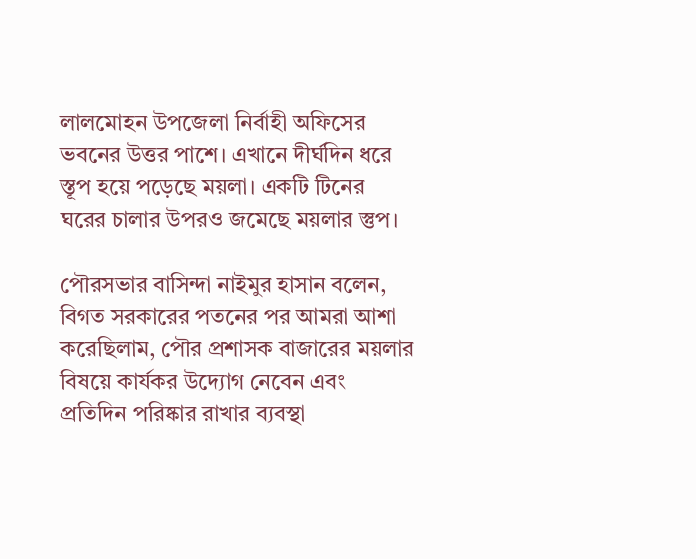লালমোহন উপজেলা নির্বাহী অফিসের ভবনের উত্তর পাশে। এখানে দীর্ঘদিন ধরে স্তূপ হয়ে পড়েছে ময়লা। একটি টিনের ঘরের চালার উপরও জমেছে ময়লার স্তুপ।

পৌরসভার বাসিন্দা নাইমুর হাসান বলেন, বিগত সরকারের পতনের পর আমরা আশা করেছিলাম, পৌর প্রশাসক বাজারের ময়লার বিষয়ে কার্যকর উদ্যোগ নেবেন এবং প্রতিদিন পরিষ্কার রাখার ব্যবস্থা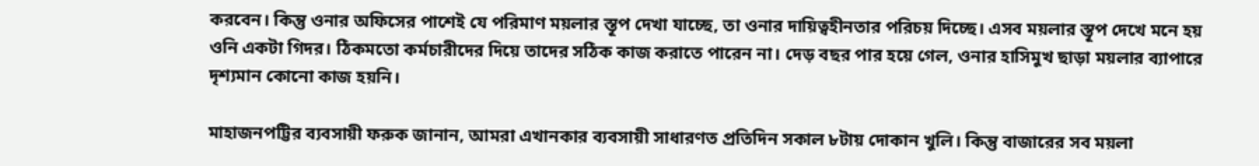করবেন। কিন্তু ওনার অফিসের পাশেই যে পরিমাণ ময়লার স্তূপ দেখা যাচ্ছে, তা ওনার দায়িত্বহীনতার পরিচয় দিচ্ছে। এসব ময়লার স্তূপ দেখে মনে হয় ওনি একটা গিদর। ঠিকমতো কর্মচারীদের দিয়ে তাদের সঠিক কাজ করাতে পারেন না। দেড় বছর পার হয়ে গেল, ওনার হাসিমুখ ছাড়া ময়লার ব্যাপারে দৃশ্যমান কোনো কাজ হয়নি।

মাহাজনপট্টির ব্যবসায়ী ফরুক জানান, আমরা এখানকার ব্যবসায়ী সাধারণত প্রতিদিন সকাল ৮টায় দোকান খুলি। কিন্তু বাজারের সব ময়লা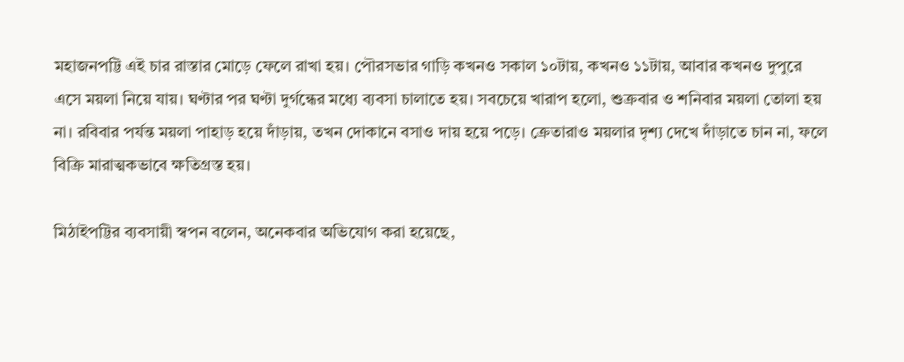মহাজনপট্টি এই চার রাস্তার মোড়ে ফেলে রাখা হয়। পৌরসভার গাড়ি কখনও সকাল ১০টায়, কখনও ১১টায়, আবার কখনও দুপুরে এসে ময়লা নিয়ে যায়। ঘণ্টার পর ঘণ্টা দুর্গন্ধের মধ্যে ব্যবসা চালাতে হয়। সবচেয়ে খারাপ হলো, শুক্রবার ও শনিবার ময়লা তোলা হয় না। রবিবার পর্যন্ত ময়লা পাহাড় হয়ে দাঁড়ায়, তখন দোকানে বসাও দায় হয়ে পড়ে। ক্রেতারাও ময়লার দৃশ্য দেখে দাঁড়াতে চান না, ফলে বিক্রি মারাত্মকভাবে ক্ষতিগ্রস্ত হয়।

মিঠাইপট্টির ব্যবসায়ী স্বপন বলেন, অনেকবার অভিযোগ করা হয়েছে,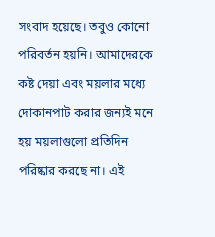সংবাদ হয়েছে। তবুও কোনো পরিবর্তন হয়নি। আমাদেরকে কষ্ট দেয়া এবং ময়লার মধ্যে দোকানপাট করার জন্যই মনে হয় ময়লাগুলো প্রতিদিন পরিষ্কার করছে না। এই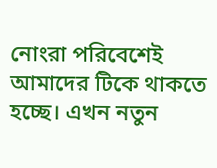নোংরা পরিবেশেই আমাদের টিকে থাকতে হচ্ছে। এখন নতুন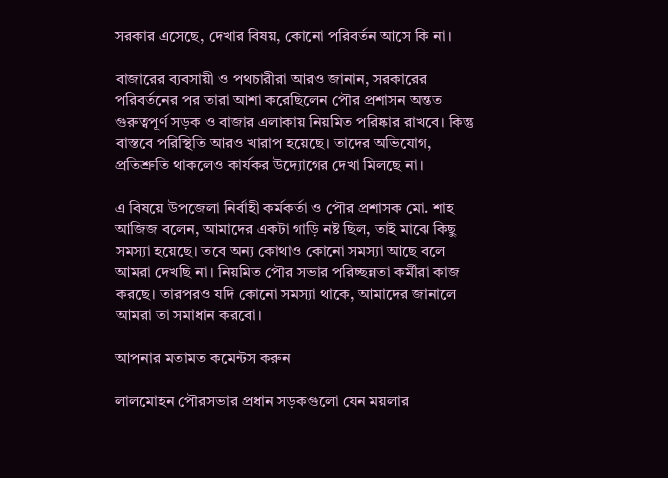সরকার এসেছে, দেখার বিষয়, কোনো পরিবর্তন আসে কি না।

বাজারের ব্যবসায়ী ও পথচারীরা আরও জানান, সরকারের পরিবর্তনের পর তারা আশা করেছিলেন পৌর প্রশাসন অন্তত গুরুত্বপূর্ণ সড়ক ও বাজার এলাকায় নিয়মিত পরিষ্কার রাখবে। কিন্তু বাস্তবে পরিস্থিতি আরও খারাপ হয়েছে। তাদের অভিযোগ, প্রতিশ্রুতি থাকলেও কার্যকর উদ্যোগের দেখা মিলছে না।

এ বিষয়ে উপজেলা নির্বাহী কর্মকর্তা ও পৌর প্রশাসক মো. শাহ আজিজ বলেন, আমাদের একটা গাড়ি নষ্ট ছিল, তাই মাঝে কিছু সমস্যা হয়েছে। তবে অন্য কোথাও কোনো সমস্যা আছে বলে আমরা দেখছি না। নিয়মিত পৌর সভার পরিচ্ছন্নতা কর্মীরা কাজ করছে। তারপরও যদি কোনো সমস্যা থাকে, আমাদের জানালে আমরা তা সমাধান করবো।

আপনার মতামত কমেন্টস করুন

লালমোহন পৌরসভার প্রধান সড়কগুলো যেন ময়লার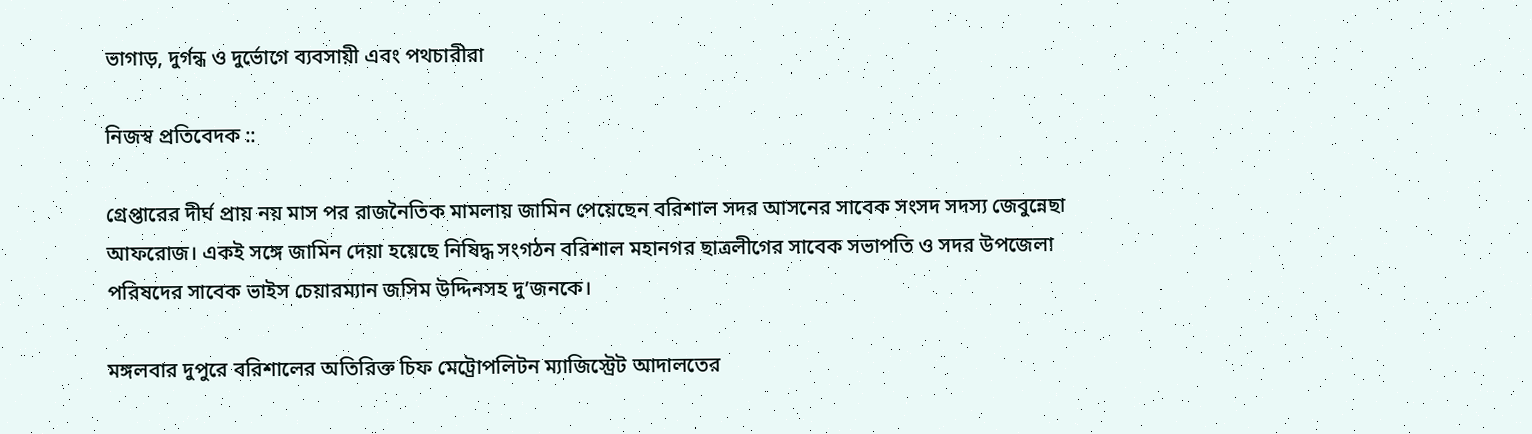ভাগাড়, দুর্গন্ধ ও দুর্ভোগে ব্যবসায়ী এবং পথচারীরা

নিজস্ব প্রতিবেদক ::

গ্রেপ্তারের দীর্ঘ প্রায় নয় মাস পর রাজনৈতিক মামলায় জামিন পেয়েছেন বরিশাল সদর আসনের সাবেক সংসদ সদস্য জেবুন্নেছা আফরোজ। একই সঙ্গে জামিন দেয়া হয়েছে নিষিদ্ধ সংগঠন বরিশাল মহানগর ছাত্রলীগের সাবেক সভাপতি ও সদর উপজেলা পরিষদের সাবেক ভাইস চেয়ারম্যান জসিম উদ্দিনসহ দু’জনকে।

মঙ্গলবার দুপুরে বরিশালের অতিরিক্ত চিফ মেট্রোপলিটন ম্যাজিস্ট্রেট আদালতের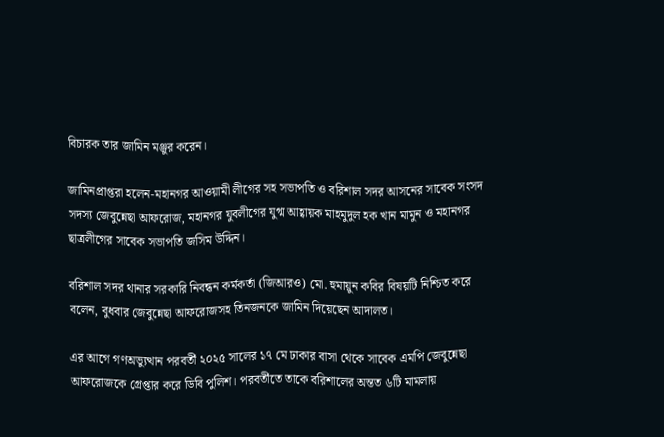বিচারক তার জামিন মঞ্জুর করেন।

জামিনপ্রাপ্তরা হলেন-মহানগর আওয়ামী লীগের সহ সভাপতি ও বরিশাল সদর আসনের সাবেক সংসদ সদস্য জেবুন্নেছা আফরোজ, মহানগর যুবলীগের যুগ্ম আহ্বায়ক মাহমুদুল হক খান মামুন ও মহানগর ছাত্রলীগের সাবেক সভাপতি জসিম উদ্দিন।

বরিশাল সদর থানার সরকারি নিবন্ধন কর্মকর্তা (জিআরও) মো. হুমায়ুন কবির বিষয়টি নিশ্চিত করে বলেন, বুধবার জেবুন্নেছা আফরোজসহ তিনজনকে জামিন দিয়েছেন আদালত।

এর আগে গণঅভ্যুত্থান পরবর্তী ২০২৫ সালের ১৭ মে ঢাকার বাসা থেকে সাবেক এমপি জেবুন্নেছা আফরোজকে গ্রেপ্তার করে ডিবি পুলিশ। পরবর্তীতে তাকে বরিশালের অন্তত ৬টি মামলায়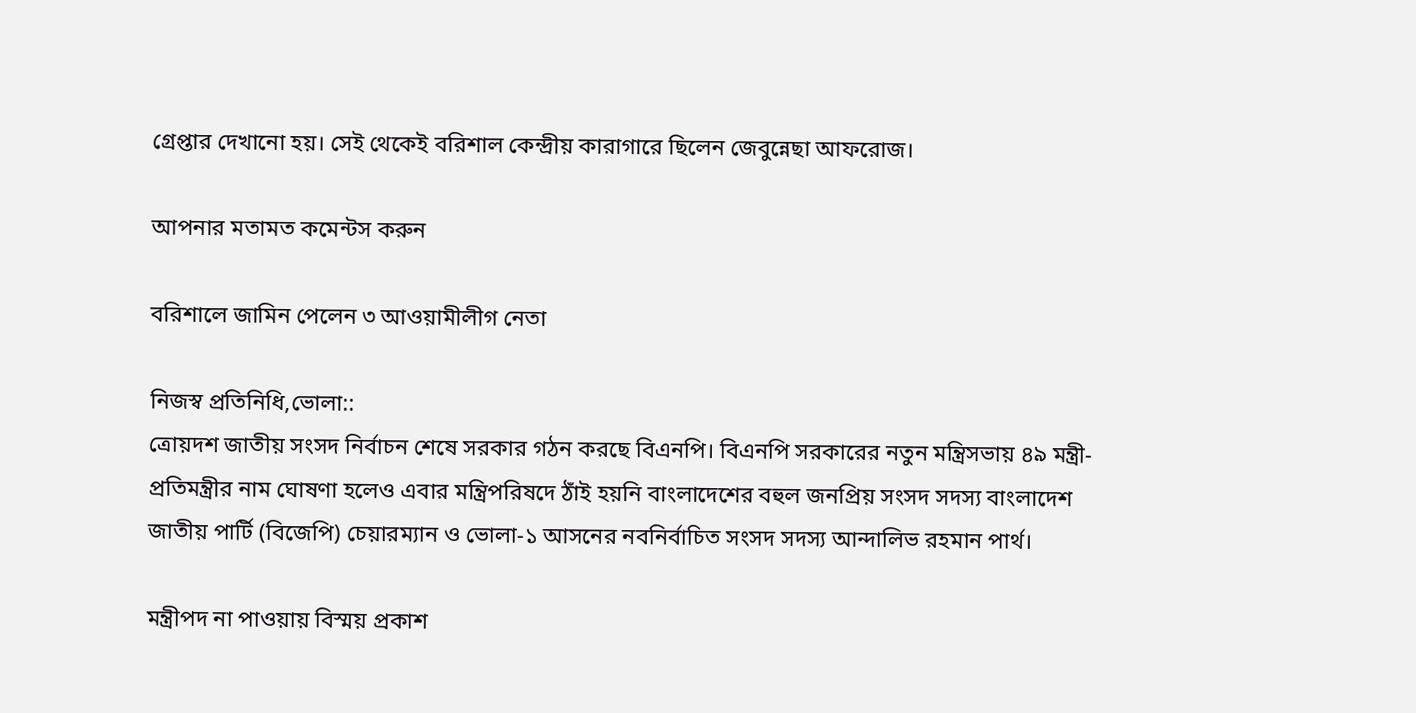গ্রেপ্তার দেখানো হয়। সেই থেকেই বরিশাল কেন্দ্রীয় কারাগারে ছিলেন জেবুন্নেছা আফরোজ।

আপনার মতামত কমেন্টস করুন

বরিশালে জামিন পেলেন ৩ আওয়ামীলীগ নেতা

নিজস্ব প্রতিনিধি,ভোলা::
ত্রোয়দশ জাতীয় সংসদ নির্বাচন শেষে সরকার গঠন করছে বিএনপি। বিএনপি সরকারের নতুন মন্ত্রিসভায় ৪৯ মন্ত্রী-প্রতিমন্ত্রীর নাম ঘোষণা হলেও এবার মন্ত্রিপরিষদে ঠাঁই হয়নি বাংলাদেশের বহুল জনপ্রিয় সংসদ সদস্য বাংলাদেশ জাতীয় পার্টি (বিজেপি) চেয়ারম্যান ও ভোলা-১ আসনের নবনির্বাচিত সংসদ সদস্য আন্দালিভ রহমান পার্থ।

মন্ত্রীপদ না পাওয়ায় বিস্ময় প্রকাশ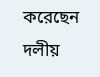করেছেন দলীয়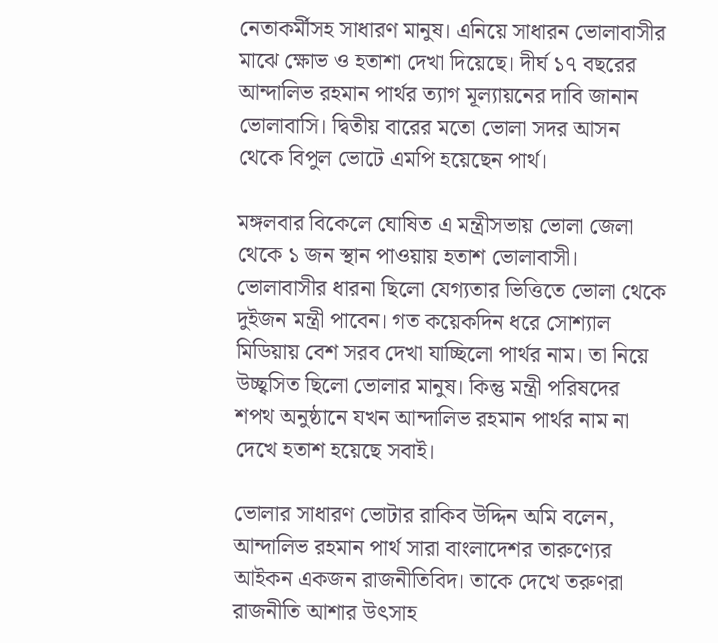নেতাকর্মীসহ সাধারণ মানুষ। এনিয়ে সাধারন ভোলাবাসীর মাঝে ক্ষোভ ও হতাশা দেখা দিয়েছে। দীর্ঘ ১৭ বছরের আন্দালিভ রহমান পার্থর ত্যাগ মূল্যায়নের দাবি জানান ভোলাবাসি। দ্বিতীয় বারের মতো ভোলা সদর আসন থেকে বিপুল ভোটে এমপি হয়েছেন পার্থ।

মঙ্গলবার বিকেলে ঘোষিত এ মন্ত্রীসভায় ভোলা জেলা থেকে ১ জন স্থান পাওয়ায় হতাশ ভোলাবাসী। ভোলাবাসীর ধারনা ছিলো যেগ্যতার ভিত্তিতে ভোলা থেকে দুইজন মন্ত্রী পাবেন। গত কয়েকদিন ধরে সোশ্যাল মিডিয়ায় বেশ সরব দেখা যাচ্ছিলো পার্থর নাম। তা নিয়ে উচ্ছ্বসিত ছিলো ভোলার মানুষ। কিন্তু মন্ত্রী পরিষদের শপথ অনুষ্ঠানে যখন আন্দালিভ রহমান পার্থর নাম না দেখে হতাশ হয়েছে সবাই।

ভোলার সাধারণ ভোটার রাকিব উদ্দিন অমি বলেন, আন্দালিভ রহমান পার্থ সারা বাংলাদেশর তারুণ্যের আইকন একজন রাজনীতিবিদ। তাকে দেখে তরুণরা রাজনীতি আশার উৎসাহ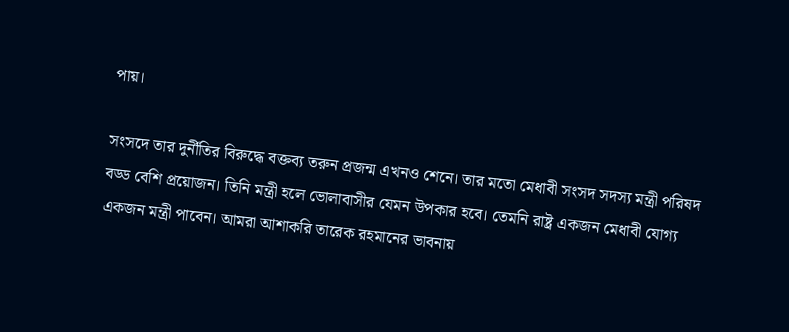পায়।

সংসদে তার দুর্নীতির বিরুদ্ধে বক্তব্য তরুন প্রজন্ম এখনও শেনে। তার মতো মেধাবী সংসদ সদস্য মন্ত্রী পরিষদ বড্ড বেশি প্রয়োজন। তিনি মন্ত্রী হলে ভোলাবাসীর যেমন উপকার হবে। তেমনি রাষ্ট্র একজন মেধাবী যোগ্য একজন মন্ত্রী পাবেন। আমরা আশাকরি তারেক রহমানের ভাবনায়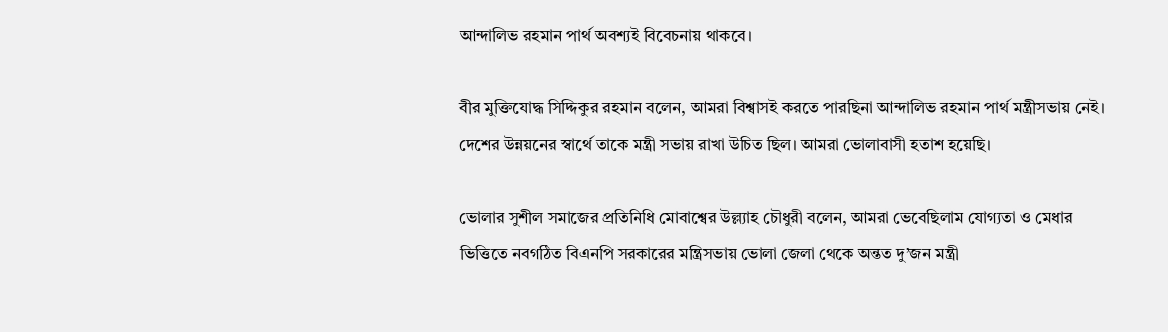আন্দালিভ রহমান পার্থ অবশ্যই বিবেচনায় থাকবে।

বীর মুক্তিযোদ্ধ সিদ্দিকুর রহমান বলেন, আমরা বিশ্বাসই করতে পারছিনা আন্দালিভ রহমান পার্থ মন্ত্রীসভায় নেই। দেশের উন্নয়নের স্বার্থে তাকে মন্ত্রী সভায় রাখা উচিত ছিল। আমরা ভোলাবাসী হতাশ হয়েছি।

ভোলার সুশীল সমাজের প্রতিনিধি মোবাশ্বের উল্ল্যাহ চৌধুরী বলেন, আমরা ভেবেছিলাম যোগ্যতা ও মেধার ভিত্তিতে নবগঠিত বিএনপি সরকারের মন্ত্রিসভায় ভোলা জেলা থেকে অন্তত দু’জন মন্ত্রী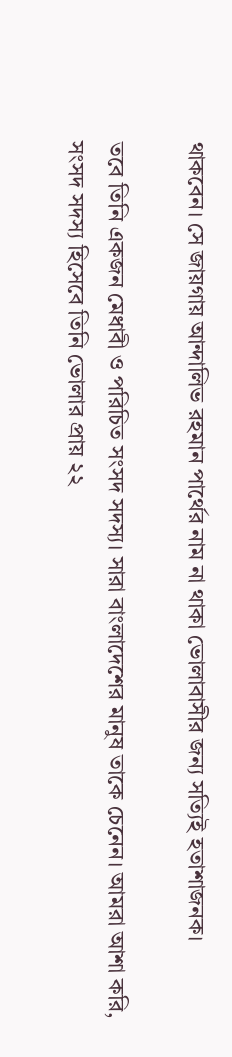থাকবেন। সে জায়গায় আন্দালিভ রহমান পার্থের নাম না থাকা ভোলাবাসীর জন্য সত্যিই হতাশাজনক।

তবে তিনি একজন মেধাবী ও পরিচিত সংসদ সদস্য। সারা বাংলাদেশের মানুষ তাকে চেনেন। আমরা আশা করি, সংসদ সদস্য হিসেবে তিনি ভোলার প্রায় ২২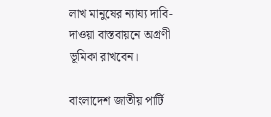লাখ মানুষের ন্যায্য দাবি-দাওয়া বাস্তবায়নে অগ্রণী ভূমিকা রাখবেন।

বাংলাদেশ জাতীয় পার্টি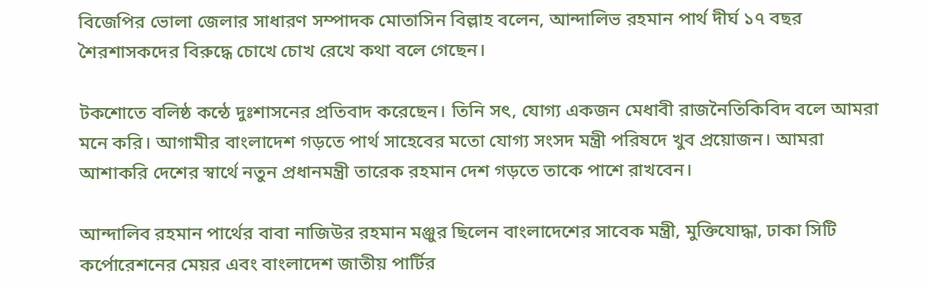বিজেপির ভোলা জেলার সাধারণ সম্পাদক মোতাসিন বিল্লাহ বলেন, আন্দালিভ রহমান পার্থ দীর্ঘ ১৭ বছর শৈরশাসকদের বিরুদ্ধে চোখে চোখ রেখে কথা বলে গেছেন।

টকশোতে বলিষ্ঠ কন্ঠে দুঃশাসনের প্রতিবাদ করেছেন। তিনি সৎ, যোগ্য একজন মেধাবী রাজনৈতিকিবিদ বলে আমরা মনে করি। আগামীর বাংলাদেশ গড়তে পার্থ সাহেবের মতো যোগ্য সংসদ মন্ত্রী পরিষদে খুব প্রয়োজন। আমরা আশাকরি দেশের স্বার্থে নতুন প্রধানমন্ত্রী তারেক রহমান দেশ গড়তে তাকে পাশে রাখবেন।

আন্দালিব রহমান পার্থের বাবা নাজিউর রহমান মঞ্জুর ছিলেন বাংলাদেশের সাবেক মন্ত্রী, মুক্তিযোদ্ধা, ঢাকা সিটি কর্পোরেশনের মেয়র এবং বাংলাদেশ জাতীয় পার্টির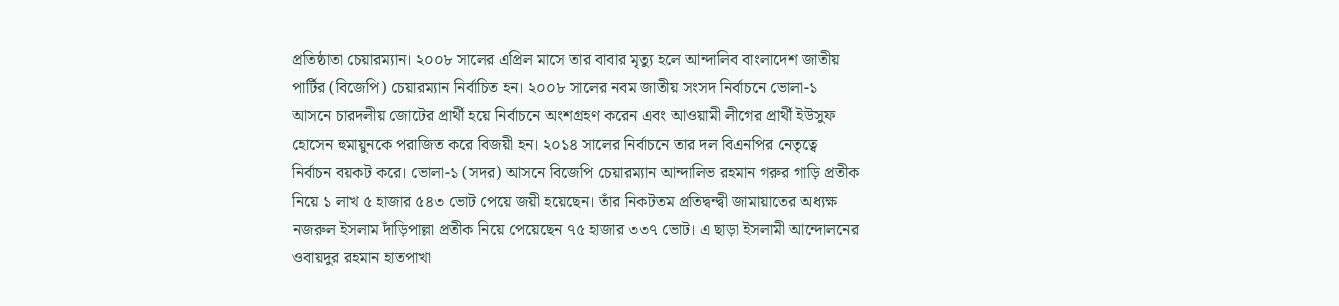প্রতিষ্ঠাতা চেয়ারম্যান। ২০০৮ সালের এপ্রিল মাসে তার বাবার মৃত্যু হলে আন্দালিব বাংলাদেশ জাতীয় পার্টির (বিজেপি) চেয়ারম্যান নির্বাচিত হন। ২০০৮ সালের নবম জাতীয় সংসদ নির্বাচনে ভোলা-১ আসনে চারদলীয় জোটের প্রার্থী হয়ে নির্বাচনে অংশগ্রহণ করেন এবং আওয়ামী লীগের প্রার্থী ইউসুফ হোসেন হুমায়ুনকে পরাজিত করে বিজয়ী হন। ২০১৪ সালের নির্বাচনে তার দল বিএনপির নেতৃত্বে নির্বাচন বয়কট করে। ভোলা-১ (সদর) আসনে বিজেপি চেয়ারম্যান আন্দালিভ রহমান গরুর গাড়ি প্রতীক নিয়ে ১ লাখ ৫ হাজার ৫৪৩ ভোট পেয়ে জয়ী হয়েছেন। তাঁর নিকটতম প্রতিদ্বন্দ্বী জামায়াতের অধ্যক্ষ নজরুল ইসলাম দাঁড়িপাল্লা প্রতীক নিয়ে পেয়েছেন ৭৫ হাজার ৩৩৭ ভোট। এ ছাড়া ইসলামী আন্দোলনের ওবায়দুর রহমান হাতপাখা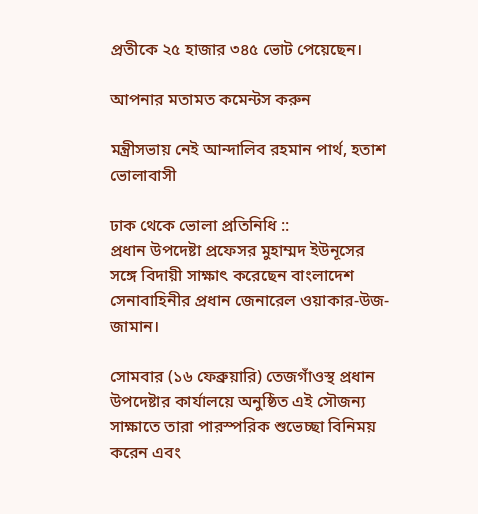প্রতীকে ২৫ হাজার ৩৪৫ ভোট পেয়েছেন।

আপনার মতামত কমেন্টস করুন

মন্ত্রীসভায় নেই আন্দালিব রহমান পার্থ, হতাশ ভোলাবাসী

ঢাক থেকে ভোলা প্রতিনিধি ::
প্রধান উপদেষ্টা প্রফেসর মুহাম্মদ ইউনূসের সঙ্গে বিদায়ী সাক্ষাৎ করেছেন বাংলাদেশ সেনাবাহিনীর প্রধান জেনারেল ওয়াকার-উজ-জামান।

সোমবার (১৬ ফেব্রুয়ারি) তেজগাঁওস্থ প্রধান উপদেষ্টার কার্যালয়ে অনুষ্ঠিত এই সৌজন্য সাক্ষাতে তারা পারস্পরিক শুভেচ্ছা বিনিময় করেন এবং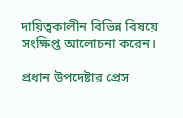দায়িত্বকালীন বিভিন্ন বিষয়ে সংক্ষিপ্ত আলোচনা করেন।

প্রধান উপদেষ্টার প্রেস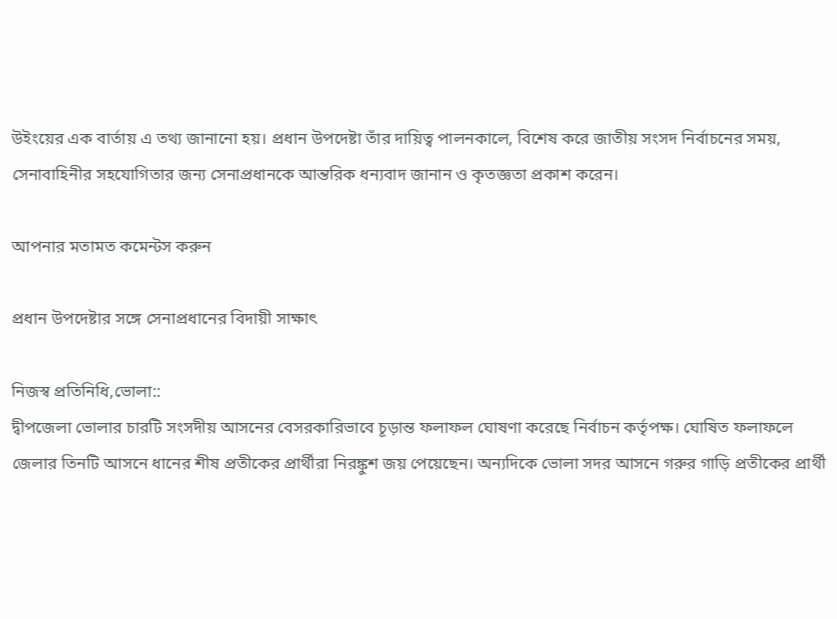উইংয়ের এক বার্তায় এ তথ্য জানানো হয়। প্রধান উপদেষ্টা তাঁর দায়িত্ব পালনকালে, বিশেষ করে জাতীয় সংসদ নির্বাচনের সময়, সেনাবাহিনীর সহযোগিতার জন্য সেনাপ্রধানকে আন্তরিক ধন্যবাদ জানান ও কৃতজ্ঞতা প্রকাশ করেন।

আপনার মতামত কমেন্টস করুন

প্রধান উপদেষ্টার সঙ্গে সেনাপ্রধানের বিদায়ী সাক্ষাৎ

নিজস্ব প্রতিনিধি,ভোলা::
দ্বীপজেলা ভোলার চারটি সংসদীয় আসনের বেসরকারিভাবে চূড়ান্ত ফলাফল ঘোষণা করেছে নির্বাচন কর্তৃপক্ষ। ঘোষিত ফলাফলে জেলার তিনটি আসনে ধানের শীষ প্রতীকের প্রার্থীরা নিরঙ্কুশ জয় পেয়েছেন। অন্যদিকে ভোলা সদর আসনে গরুর গাড়ি প্রতীকের প্রার্থী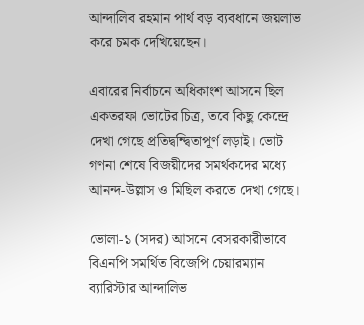আন্দালিব রহমান পার্থ বড় ব্যবধানে জয়লাভ করে চমক দেখিয়েছেন।

এবারের নির্বাচনে অধিকাংশ আসনে ছিল একতরফা ভোটের চিত্র, তবে কিছু কেন্দ্রে দেখা গেছে প্রতিদ্বন্দ্বিতাপূর্ণ লড়াই। ভোট গণনা শেষে বিজয়ীদের সমর্থকদের মধ্যে আনন্দ-উল্লাস ও মিছিল করতে দেখা গেছে।

ভোলা-১ (সদর) আসনে বেসরকারীভাবে বিএনপি সমর্থিত বিজেপি চেয়ারম্যান ব্যারিস্টার আন্দালিভ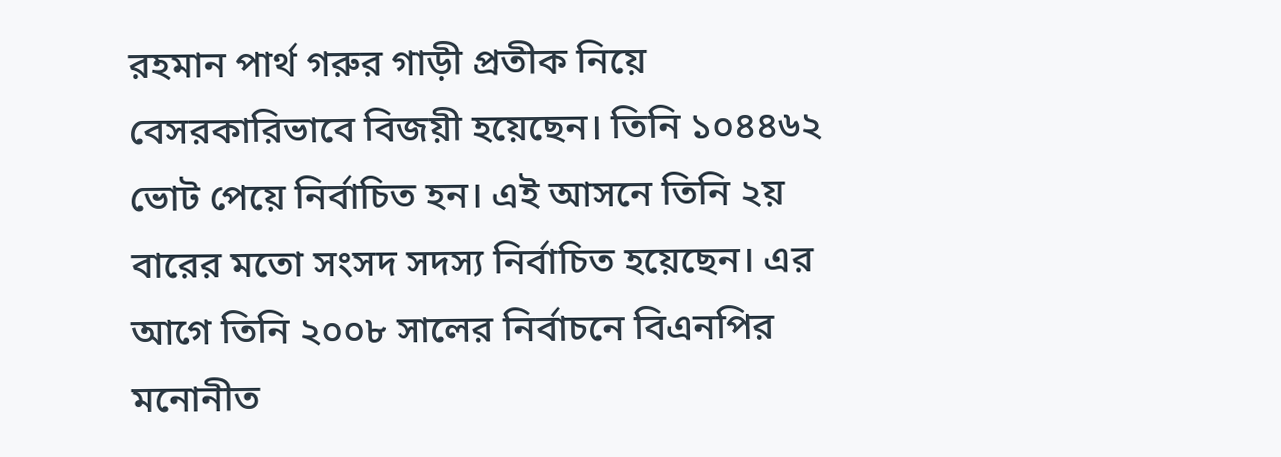রহমান পার্থ গরুর গাড়ী প্রতীক নিয়ে বেসরকারিভাবে বিজয়ী হয়েছেন। তিনি ১০৪৪৬২ ভোট পেয়ে নির্বাচিত হন। এই আসনে তিনি ২য় বারের মতো সংসদ সদস্য নির্বাচিত হয়েছেন। এর আগে তিনি ২০০৮ সালের নির্বাচনে বিএনপির মনোনীত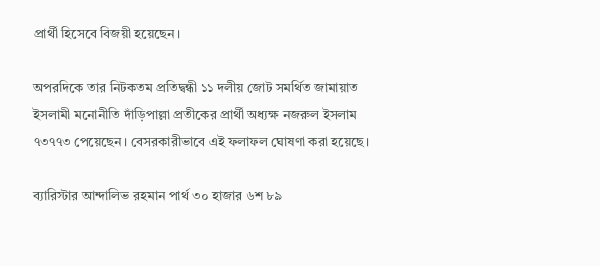প্রার্থী হিসেবে বিজয়ী হয়েছেন।

অপরদিকে তার নিটকতম প্রতিদ্বন্ধী ১১ দলীয় জোট সমর্থিত জামায়াত ইসলামী মনোনীতি দাঁড়িপাল্লা প্রতীকের প্রার্থী অধ্যক্ষ নজরুল ইসলাম ৭৩৭৭৩ পেয়েছেন। বেসরকারীভাবে এই ফলাফল ঘোষণা করা হয়েছে।

ব্যারিস্টার আন্দালিভ রহমান পার্থ ৩০ হাজার ৬শ ৮৯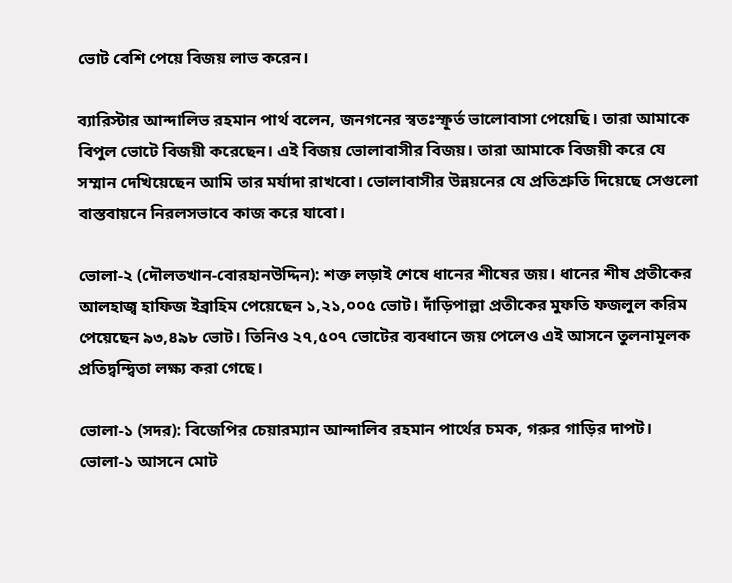ভোট বেশি পেয়ে বিজয় লাভ করেন।

ব্যারিস্টার আন্দালিভ রহমান পার্থ বলেন, জনগনের স্বতঃস্ফূর্ত ভালোবাসা পেয়েছি। তারা আমাকে বিপুল ভোটে বিজয়ী করেছেন। এই বিজয় ভোলাবাসীর বিজয়। তারা আমাকে বিজয়ী করে যে সম্মান দেখিয়েছেন আমি তার মর্যাদা রাখবো। ভোলাবাসীর উন্নয়নের যে প্রতিশ্রুতি দিয়েছে সেগুলো বাস্তবায়নে নিরলসভাবে কাজ করে যাবো।

ভোলা-২ (দৌলতখান-বোরহানউদ্দিন): শক্ত লড়াই শেষে ধানের শীষের জয়। ধানের শীষ প্রতীকের আলহাজ্ব হাফিজ ইব্রাহিম পেয়েছেন ১,২১,০০৫ ভোট। দাঁড়িপাল্লা প্রতীকের মুফতি ফজলুল করিম পেয়েছেন ৯৩,৪৯৮ ভোট। তিনিও ২৭,৫০৭ ভোটের ব্যবধানে জয় পেলেও এই আসনে তুলনামূলক প্রতিদ্বন্দ্বিতা লক্ষ্য করা গেছে।

ভোলা-১ (সদর): বিজেপির চেয়ারম্যান আন্দালিব রহমান পার্থের চমক, গরুর গাড়ির দাপট। ভোলা-১ আসনে মোট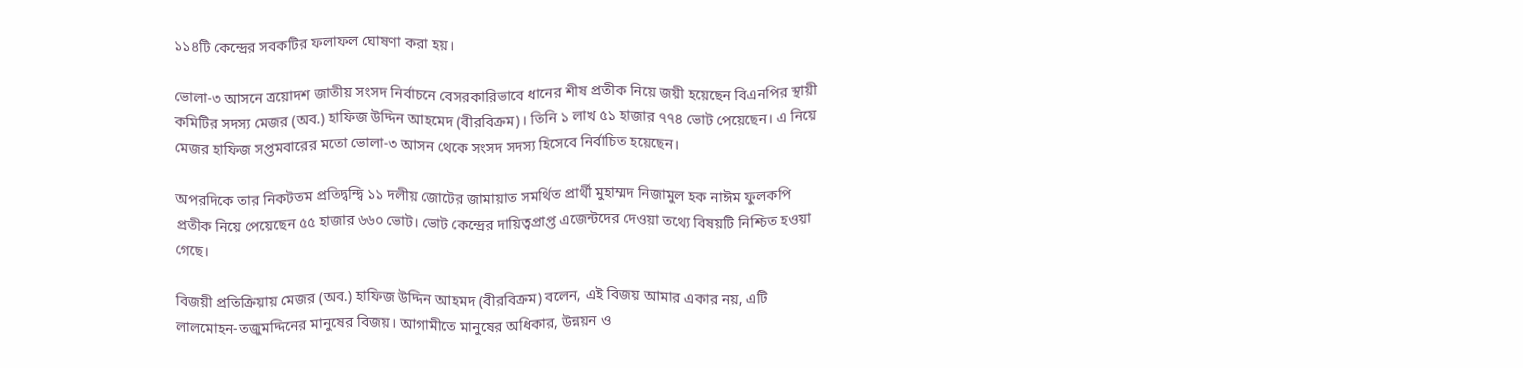১১৪টি কেন্দ্রের সবকটির ফলাফল ঘোষণা করা হয়।

ভোলা-৩ আসনে ত্রয়োদশ জাতীয় সংসদ নির্বাচনে বেসরকারিভাবে ধানের শীষ প্রতীক নিয়ে জয়ী হয়েছেন বিএনপির স্থায়ী কমিটির সদস্য মেজর (অব.) হাফিজ উদ্দিন আহমেদ (বীরবিক্রম)। তিনি ১ লাখ ৫১ হাজার ৭৭৪ ভোট পেয়েছেন। এ নিয়ে মেজর হাফিজ সপ্তমবারের মতো ভোলা-৩ আসন থেকে সংসদ সদস্য হিসেবে নির্বাচিত হয়েছেন।

অপরদিকে তার নিকটতম প্রতিদ্বন্দ্বি ১১ দলীয় জোটের জামায়াত সমর্থিত প্রার্থী মুহাম্মদ নিজামুল হক নাঈম ফুলকপি প্রতীক নিয়ে পেয়েছেন ৫৫ হাজার ৬৬০ ভোট। ভোট কেন্দ্রের দায়িত্বপ্রাপ্ত এজেন্টদের দেওয়া তথ্যে বিষয়টি নিশ্চিত হওয়া গেছে।

বিজয়ী প্রতিক্রিয়ায় মেজর (অব.) হাফিজ উদ্দিন আহমদ (বীরবিক্রম) বলেন, এই বিজয় আমার একার নয়, এটি লালমোহন-তজুমদ্দিনের মানুষের বিজয়। আগামীতে মানুষের অধিকার, উন্নয়ন ও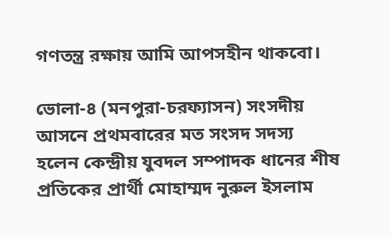গণতন্ত্র রক্ষায় আমি আপসহীন থাকবো।

ভোলা-৪ (মনপুরা-চরফ্যাসন) সংসদীয় আসনে প্রথমবারের মত সংসদ সদস্য হলেন কেন্দ্রীয় যুবদল সম্পাদক ধানের শীষ প্রতিকের প্রার্থী মোহাম্মদ নুরুল ইসলাম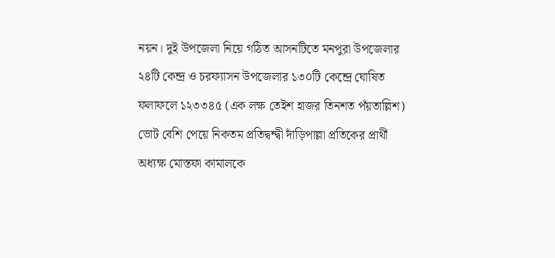নয়ন। দুই উপজেলা নিয়ে গঠিত আসনটিতে মনপুরা উপজেলার ২৪টি কেন্দ্র ও চরফ্যাসন উপজেলার ১৩০টি কেন্দ্রে ঘোষিত ফলাফলে ১২৩৩৪৫ (এক লক্ষ তেইশ হাজর তিনশত পঁয়তাল্লিশ) ভোট বেশি পেয়ে নিকতম প্রতিদ্বন্দ্বী দাঁড়িপাল্লা প্রতিকের প্রার্থী অধ্যক্ষ মোস্তফা কামালকে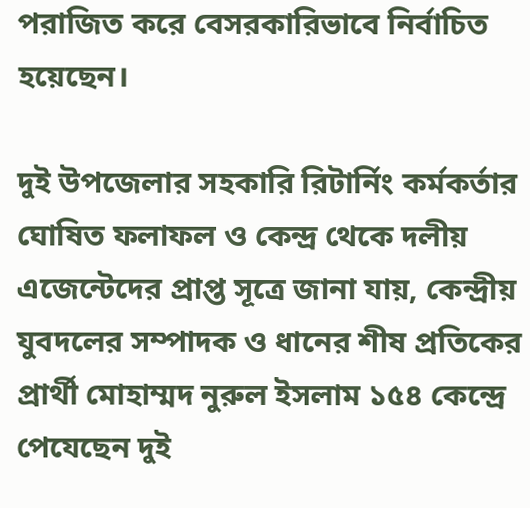পরাজিত করে বেসরকারিভাবে নির্বাচিত হয়েছেন।

দুই উপজেলার সহকারি রিটার্নিং কর্মকর্তার ঘোষিত ফলাফল ও কেন্দ্র থেকে দলীয় এজেন্টেদের প্রাপ্ত সূত্রে জানা যায়, কেন্দ্রীয় যুবদলের সম্পাদক ও ধানের শীষ প্রতিকের প্রার্থী মোহাম্মদ নুরুল ইসলাম ১৫৪ কেন্দ্রে পেযেছেন দুই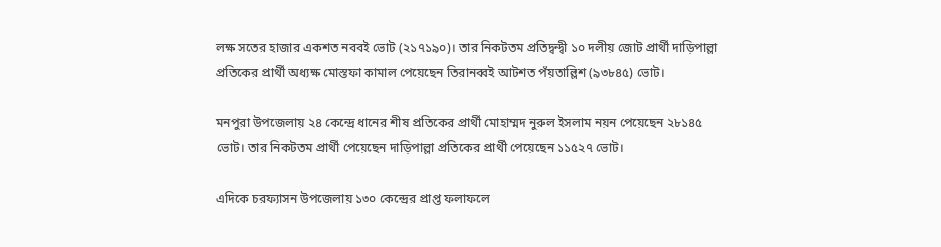লক্ষ সতের হাজার একশত নববই ভোট (২১৭১৯০)। তার নিকটতম প্রতিদ্বন্দ্বী ১০ দলীয় জোট প্রার্থী দাড়িপাল্লা প্রতিকের প্রার্থী অধ্যক্ষ মোস্তফা কামাল পেয়েছেন তিরানব্বই আটশত পঁয়তাল্লিশ (৯৩৮৪৫) ভোট।

মনপুরা উপজেলায় ২৪ কেন্দ্রে ধানের শীষ প্রতিকের প্রার্থী মোহাম্মদ নুরুল ইসলাম নয়ন পেয়েছেন ২৮১৪৫ ভোট। তার নিকটতম প্রার্থী পেয়েছেন দাড়িপাল্লা প্রতিকের প্রার্থী পেয়েছেন ১১৫২৭ ভোট।

এদিকে চরফ্যাসন উপজেলায় ১৩০ কেন্দ্রের প্রাপ্ত ফলাফলে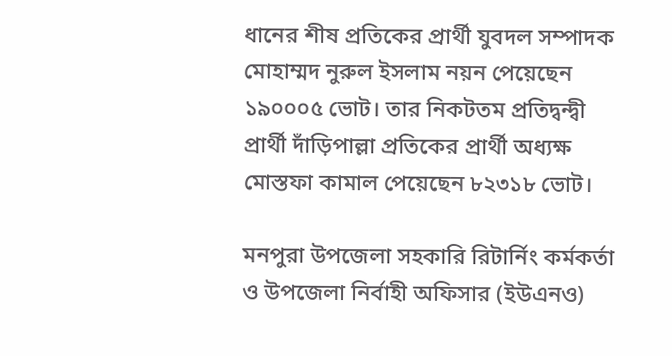ধানের শীষ প্রতিকের প্রার্থী যুবদল সম্পাদক মোহাম্মদ নুরুল ইসলাম নয়ন পেয়েছেন ১৯০০০৫ ভোট। তার নিকটতম প্রতিদ্বন্দ্বী প্রার্থী দাঁড়িপাল্লা প্রতিকের প্রার্থী অধ্যক্ষ মোস্তফা কামাল পেয়েছেন ৮২৩১৮ ভোট।

মনপুরা উপজেলা সহকারি রিটার্নিং কর্মকর্তা ও উপজেলা নির্বাহী অফিসার (ইউএনও)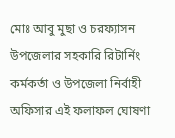মোঃ আবু মুছা ও চরফ্যাসন উপজেলার সহকারি রিটার্নিং কর্মকর্তা ও উপজেলা নির্বাহী অফিসার এই ফলাফল ঘোষণা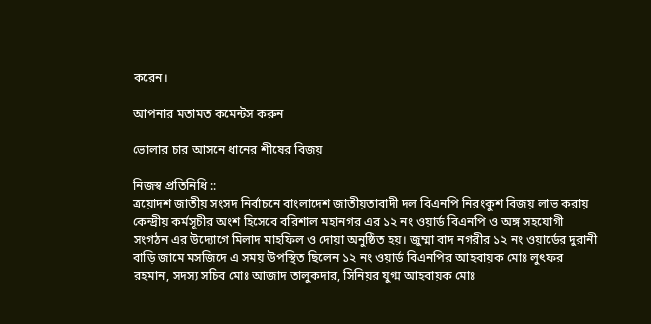করেন।

আপনার মতামত কমেন্টস করুন

ভোলার চার আসনে ধানের শীষের বিজয়

নিজস্ব প্রতিনিধি ::
ত্রয়োদশ জাতীয় সংসদ নির্বাচনে বাংলাদেশ জাতীয়তাবাদী দল বিএনপি নিরংকুশ বিজয় লাভ করায় কেন্দ্রীয় কর্মসূচীর অংশ হিসেবে বরিশাল মহানগর এর ১২ নং ওয়ার্ড বিএনপি ও অঙ্গ সহযোগী সংগঠন এর উদ্যোগে মিলাদ মাহফিল ও দোয়া অনুষ্ঠিত হয়। জুম্মা বাদ নগরীর ১২ নং ওয়ার্ডের দুরানী বাড়ি জামে মসজিদে এ সময় উপস্থিত ছিলেন ১২ নং ওয়ার্ড বিএনপির আহবায়ক মোঃ লুৎফর রহমান, সদস্য সচিব মোঃ আজাদ তালুকদার, সিনিয়র যুগ্ম আহবায়ক মোঃ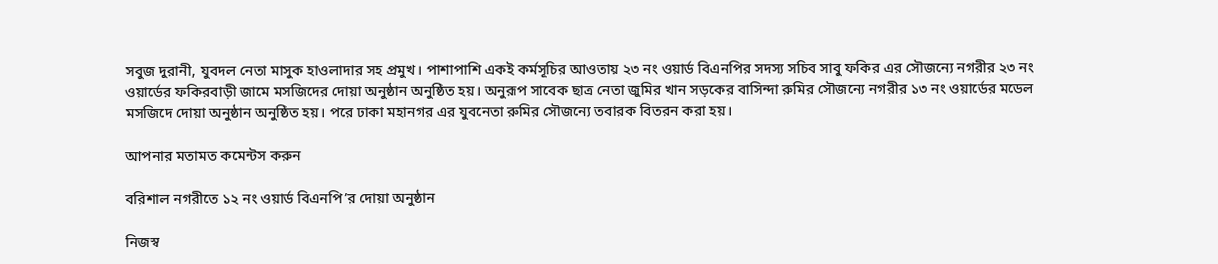সবুজ দুরানী, যুবদল নেতা মাসুক হাওলাদার সহ প্রমুখ। পাশাপাশি একই কর্মসূচির আওতায় ২৩ নং ওয়ার্ড বিএনপির সদস্য সচিব সাবু ফকির এর সৌজন্যে নগরীর ২৩ নং ওয়ার্ডের ফকিরবাড়ী জামে মসজিদের দোয়া অনুষ্ঠান অনুষ্ঠিত হয়। অনুরূপ সাবেক ছাত্র নেতা জুমির খান সড়কের বাসিন্দা রুমির সৌজন্যে নগরীর ১৩ নং ওয়ার্ডের মডেল মসজিদে দোয়া অনুষ্ঠান অনুষ্ঠিত হয়। পরে ঢাকা মহানগর এর যুবনেতা রুমির সৌজন্যে তবারক বিতরন করা হয়।

আপনার মতামত কমেন্টস করুন

বরিশাল নগরীতে ১২ নং ওয়ার্ড বিএনপি’র দোয়া অনুষ্ঠান

নিজস্ব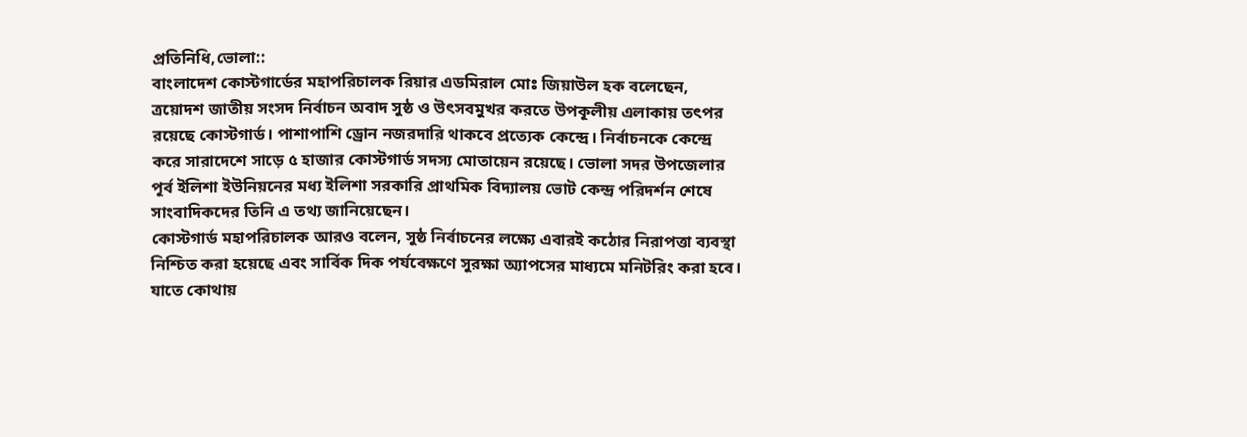প্রতিনিধি,ভোলা::
বাংলাদেশ কোস্টগার্ডের মহাপরিচালক রিয়ার এডমিরাল মোঃ জিয়াউল হক বলেছেন, ত্রয়োদশ জাতীয় সংসদ নির্বাচন অবাদ সুষ্ঠ ও উৎসবমুখর করতে উপকূলীয় এলাকায় তৎপর রয়েছে কোস্টগার্ড। পাশাপাশি ড্রোন নজরদারি থাকবে প্রত্যেক কেন্দ্রে। নির্বাচনকে কেন্দ্রে করে সারাদেশে সাড়ে ৫ হাজার কোস্টগার্ড সদস্য মোতায়েন রয়েছে। ভোলা সদর উপজেলার পূর্ব ইলিশা ইউনিয়নের মধ্য ইলিশা সরকারি প্রাথমিক বিদ্যালয় ভোট কেন্দ্র পরিদর্শন শেষে সাংবাদিকদের তিনি এ তথ্য জানিয়েছেন।
কোস্টগার্ড মহাপরিচালক আরও বলেন, সুষ্ঠ নির্বাচনের লক্ষ্যে এবারই কঠোর নিরাপত্তা ব্যবস্থা নিশ্চিত করা হয়েছে এবং সার্বিক দিক পর্যবেক্ষণে সুরক্ষা অ্যাপসের মাধ্যমে মনিটরিং করা হবে। যাতে কোথায়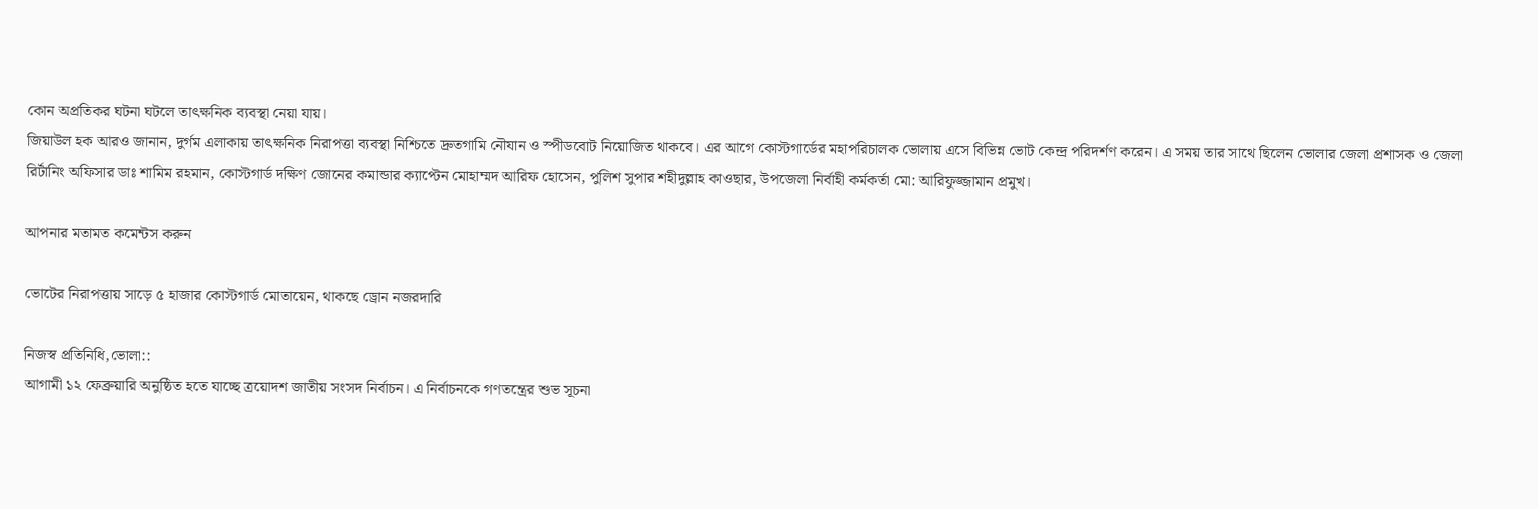কোন অপ্রতিকর ঘটনা ঘটলে তাৎক্ষনিক ব্যবস্থা নেয়া যায়।
জিয়াউল হক আরও জানান, দুর্গম এলাকায় তাৎক্ষনিক নিরাপত্তা ব্যবস্থা নিশ্চিতে দ্রুতগামি নৌযান ও স্পীডবোট নিয়োজিত থাকবে। এর আগে কোস্টগার্ডের মহাপরিচালক ভোলায় এসে বিভিন্ন ভোট কেন্দ্র পরিদর্শণ করেন। এ সময় তার সাথে ছিলেন ভোলার জেলা প্রশাসক ও জেলা রির্টানিং অফিসার ডাঃ শামিম রহমান, কোস্টগার্ড দক্ষিণ জোনের কমান্ডার ক্যাপ্টেন মোহাম্মদ আরিফ হোসেন, পুলিশ সুপার শহীদুল্লাহ কাওছার, উপজেলা নির্বাহী কর্মকর্তা মো: আরিফুজ্জামান প্রমুখ।

আপনার মতামত কমেন্টস করুন

ভোটের নিরাপত্তায় সাড়ে ৫ হাজার কোস্টগার্ড মোতায়েন, থাকছে ড্রোন নজরদারি

নিজস্ব প্রতিনিধি,ভোলা::
আগামী ১২ ফেব্রুয়ারি অনুষ্ঠিত হতে যাচ্ছে ত্রয়োদশ জাতীয় সংসদ নির্বাচন। এ নির্বাচনকে গণতন্ত্রের শুভ সূচনা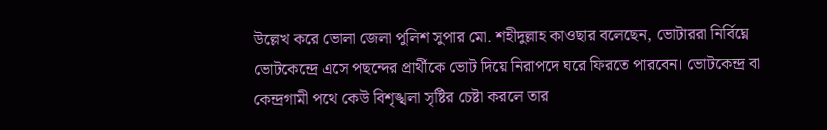উল্লেখ করে ভোলা জেলা পুলিশ সুপার মো. শহীদুল্লাহ কাওছার বলেছেন, ভোটাররা নির্বিঘ্নে ভোটকেন্দ্রে এসে পছন্দের প্রার্থীকে ভোট দিয়ে নিরাপদে ঘরে ফিরতে পারবেন। ভোটকেন্দ্র বা কেন্দ্রগামী পথে কেউ বিশৃঙ্খলা সৃষ্টির চেষ্টা করলে তার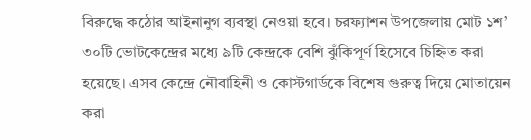বিরুদ্ধে কঠোর আইনানুগ ব্যবস্থা নেওয়া হবে। চরফ্যাশন উপজেলায় মোট ১শ’ ৩০টি ভোটকেন্দ্রের মধ্যে ৯টি কেন্দ্রকে বেশি ঝুঁকিপূর্ণ হিসেবে চিহ্নিত করা হয়েছে। এসব কেন্দ্রে নৌবাহিনী ও কোস্টগার্ডকে বিশেষ গুরুত্ব দিয়ে মোতায়েন করা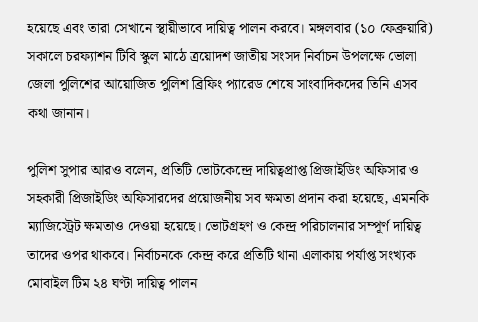হয়েছে এবং তারা সেখানে স্থায়ীভাবে দায়িত্ব পালন করবে। মঙ্গলবার (১০ ফেব্রুয়ারি) সকালে চরফ্যাশন টিবি স্কুল মাঠে ত্রয়োদশ জাতীয় সংসদ নির্বাচন উপলক্ষে ভোলা জেলা পুলিশের আয়োজিত পুলিশ ব্রিফিং প্যারেড শেষে সাংবাদিকদের তিনি এসব কথা জানান।

পুলিশ সুপার আরও বলেন, প্রতিটি ভোটকেন্দ্রে দায়িত্বপ্রাপ্ত প্রিজাইডিং অফিসার ও সহকারী প্রিজাইডিং অফিসারদের প্রয়োজনীয় সব ক্ষমতা প্রদান করা হয়েছে, এমনকি ম্যাজিস্ট্রেট ক্ষমতাও দেওয়া হয়েছে। ভোটগ্রহণ ও কেন্দ্র পরিচালনার সম্পূর্ণ দায়িত্ব তাদের ওপর থাকবে। নির্বাচনকে কেন্দ্র করে প্রতিটি থানা এলাকায় পর্যাপ্ত সংখ্যক মোবাইল টিম ২৪ ঘণ্টা দায়িত্ব পালন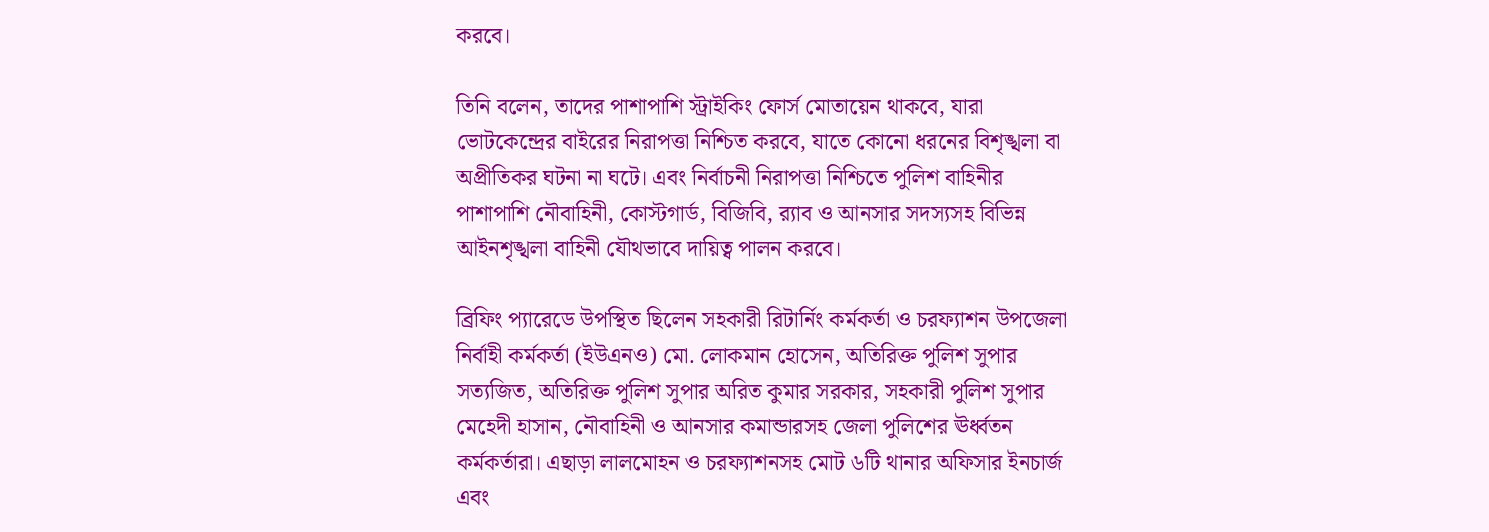করবে।

তিনি বলেন, তাদের পাশাপাশি স্ট্রাইকিং ফোর্স মোতায়েন থাকবে, যারা ভোটকেন্দ্রের বাইরের নিরাপত্তা নিশ্চিত করবে, যাতে কোনো ধরনের বিশৃঙ্খলা বা অপ্রীতিকর ঘটনা না ঘটে। এবং নির্বাচনী নিরাপত্তা নিশ্চিতে পুলিশ বাহিনীর পাশাপাশি নৌবাহিনী, কোস্টগার্ড, বিজিবি, র‌্যাব ও আনসার সদস্যসহ বিভিন্ন আইনশৃঙ্খলা বাহিনী যৌথভাবে দায়িত্ব পালন করবে।

ব্রিফিং প্যারেডে উপস্থিত ছিলেন সহকারী রিটার্নিং কর্মকর্তা ও চরফ্যাশন উপজেলা নির্বাহী কর্মকর্তা (ইউএনও) মো. লোকমান হোসেন, অতিরিক্ত পুলিশ সুপার সত্যজিত, অতিরিক্ত পুলিশ সুপার অরিত কুমার সরকার, সহকারী পুলিশ সুপার মেহেদী হাসান, নৌবাহিনী ও আনসার কমান্ডারসহ জেলা পুলিশের ঊর্ধ্বতন কর্মকর্তারা। এছাড়া লালমোহন ও চরফ্যাশনসহ মোট ৬টি থানার অফিসার ইনচার্জ এবং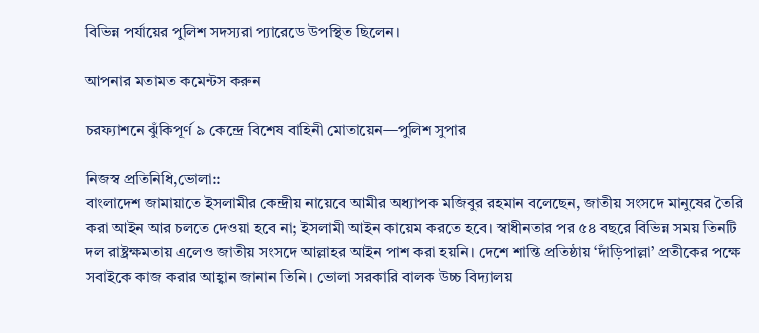বিভিন্ন পর্যায়ের পুলিশ সদস্যরা প্যারেডে উপস্থিত ছিলেন।

আপনার মতামত কমেন্টস করুন

চরফ্যাশনে ঝুঁকিপূর্ণ ৯ কেন্দ্রে বিশেষ বাহিনী মোতায়েন—পুলিশ সুপার

নিজস্ব প্রতিনিধি,ভোলা::
বাংলাদেশ জামায়াতে ইসলামীর কেন্দ্রীয় নায়েবে আমীর অধ্যাপক মজিবুর রহমান বলেছেন, জাতীয় সংসদে মানুষের তৈরি করা আইন আর চলতে দেওয়া হবে না; ইসলামী আইন কায়েম করতে হবে। স্বাধীনতার পর ৫৪ বছরে বিভিন্ন সময় তিনটি দল রাষ্ট্রক্ষমতায় এলেও জাতীয় সংসদে আল্লাহর আইন পাশ করা হয়নি। দেশে শান্তি প্রতিষ্ঠায় ‘দাঁড়িপাল্লা’ প্রতীকের পক্ষে সবাইকে কাজ করার আহ্বান জানান তিনি। ভোলা সরকারি বালক উচ্চ বিদ্যালয়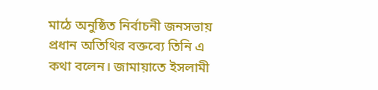মাঠে অনুষ্ঠিত নির্বাচনী জনসভায় প্রধান অতিথির বক্তব্যে তিনি এ কথা বলেন। জামায়াতে ইসলামী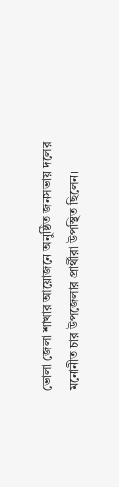ভোলা জেলা শাখার আয়োজনে অনুষ্ঠিত জনসভায় দলের মনোনীত চার উপজেলার প্রার্থীরা উপস্থিত ছিলেন।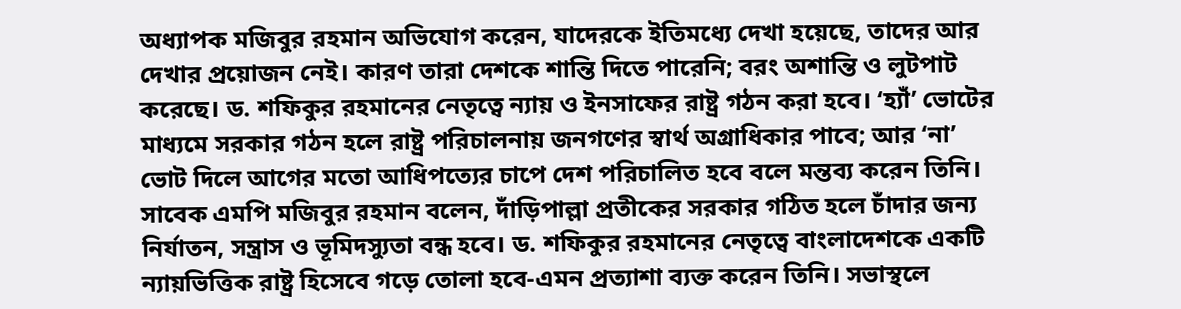অধ্যাপক মজিবুর রহমান অভিযোগ করেন, যাদেরকে ইতিমধ্যে দেখা হয়েছে, তাদের আর দেখার প্রয়োজন নেই। কারণ তারা দেশকে শান্তি দিতে পারেনি; বরং অশান্তি ও লুটপাট করেছে। ড. শফিকুর রহমানের নেতৃত্বে ন্যায় ও ইনসাফের রাষ্ট্র গঠন করা হবে। ‘হ্যাঁ’ ভোটের মাধ্যমে সরকার গঠন হলে রাষ্ট্র পরিচালনায় জনগণের স্বার্থ অগ্রাধিকার পাবে; আর ‘না’ ভোট দিলে আগের মতো আধিপত্যের চাপে দেশ পরিচালিত হবে বলে মন্তব্য করেন তিনি।
সাবেক এমপি মজিবুর রহমান বলেন, দাঁড়িপাল্লা প্রতীকের সরকার গঠিত হলে চাঁদার জন্য নির্যাতন, সন্ত্রাস ও ভূমিদস্যুতা বন্ধ হবে। ড. শফিকুর রহমানের নেতৃত্বে বাংলাদেশকে একটি ন্যায়ভিত্তিক রাষ্ট্র হিসেবে গড়ে তোলা হবে-এমন প্রত্যাশা ব্যক্ত করেন তিনি। সভাস্থলে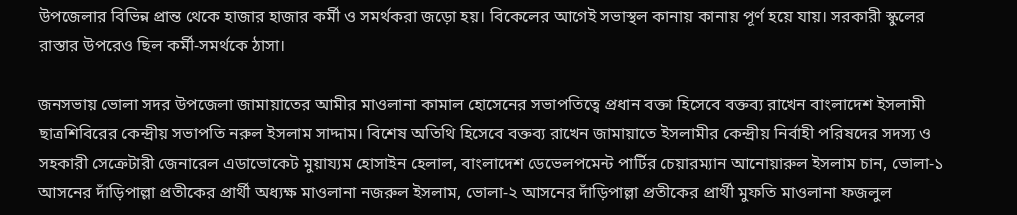উপজেলার বিভিন্ন প্রান্ত থেকে হাজার হাজার কর্মী ও সমর্থকরা জড়ো হয়। বিকেলের আগেই সভাস্থল কানায় কানায় পূর্ণ হয়ে যায়। সরকারী স্কুলের রাস্তার উপরেও ছিল কর্মী-সমর্থকে ঠাসা।

জনসভায় ভোলা সদর উপজেলা জামায়াতের আমীর মাওলানা কামাল হোসেনের সভাপতিত্বে প্রধান বক্তা হিসেবে বক্তব্য রাখেন বাংলাদেশ ইসলামী ছাত্রশিবিরের কেন্দ্রীয় সভাপতি নরুল ইসলাম সাদ্দাম। বিশেষ অতিথি হিসেবে বক্তব্য রাখেন জামায়াতে ইসলামীর কেন্দ্রীয় নির্বাহী পরিষদের সদস্য ও সহকারী সেক্রেটারী জেনারেল এডাভোকেট মুয়ায্যম হোসাইন হেলাল, বাংলাদেশ ডেভেলপমেন্ট পার্টির চেয়ারম্যান আনোয়ারুল ইসলাম চান, ভোলা-১ আসনের দাঁড়িপাল্লা প্রতীকের প্রার্থী অধ্যক্ষ মাওলানা নজরুল ইসলাম, ভোলা-২ আসনের দাঁড়িপাল্লা প্রতীকের প্রার্থী মুফতি মাওলানা ফজলুল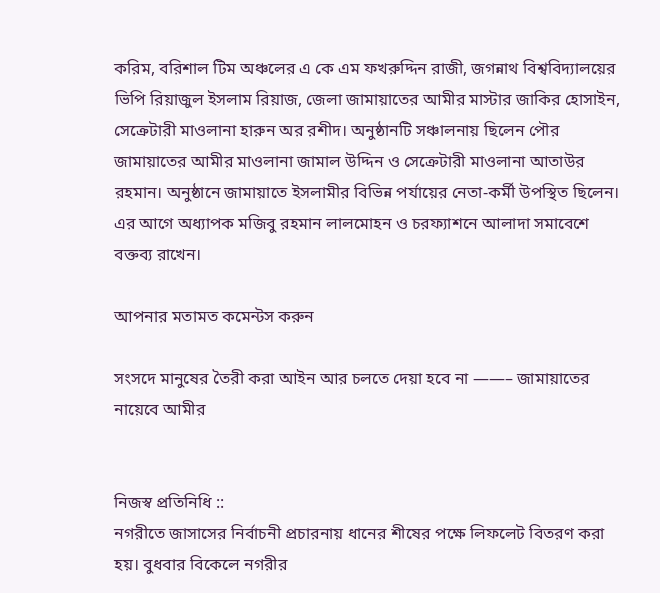করিম, বরিশাল টিম অঞ্চলের এ কে এম ফখরুদ্দিন রাজী, জগন্নাথ বিশ্ববিদ্যালয়ের ভিপি রিয়াজুল ইসলাম রিয়াজ, জেলা জামায়াতের আমীর মাস্টার জাকির হোসাইন, সেক্রেটারী মাওলানা হারুন অর রশীদ। অনুষ্ঠানটি সঞ্চালনায় ছিলেন পৌর জামায়াতের আমীর মাওলানা জামাল উদ্দিন ও সেক্রেটারী মাওলানা আতাউর রহমান। অনুষ্ঠানে জামায়াতে ইসলামীর বিভিন্ন পর্যায়ের নেতা-কর্মী উপস্থিত ছিলেন। এর আগে অধ্যাপক মজিবু রহমান লালমোহন ও চরফ্যাশনে আলাদা সমাবেশে বক্তব্য রাখেন।

আপনার মতামত কমেন্টস করুন

সংসদে মানুষের তৈরী করা আইন আর চলতে দেয়া হবে না ——– জামায়াতের নায়েবে আমীর


নিজস্ব প্রতিনিধি ::
নগরীতে জাসাসের নির্বাচনী প্রচারনায় ধানের শীষের পক্ষে লিফলেট বিতরণ করা হয়। বুধবার বিকেলে নগরীর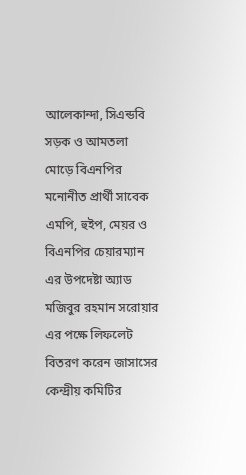আলেকান্দা, সিএন্ডবি সড়ক ও আমতলা মোড়ে বিএনপির মনোনীত প্রার্থী সাবেক এমপি, হুইপ, মেয়র ও বিএনপির চেয়ারম্যান এর উপদেষ্টা অ্যাড মজিবুর রহমান সরোয়ার এর পক্ষে লিফলেট বিতরণ করেন জাসাসের কেন্দ্রীয় কমিটির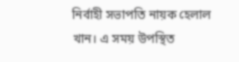নির্বাহী সভাপতি নায়ক হেলাল খান। এ সময় উপস্থিত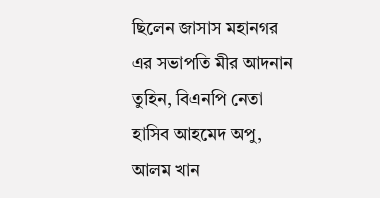ছিলেন জাসাস মহানগর এর সভাপতি মীর আদনান তুহিন, বিএনপি নেতা হাসিব আহমেদ অপু, আলম খান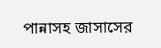পান্নাসহ জাসাসের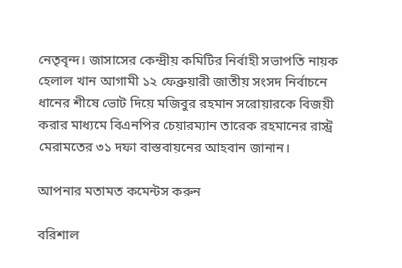নেতৃবৃন্দ। জাসাসের কেন্দ্রীয় কমিটির নির্বাহী সভাপতি নায়ক হেলাল খান আগামী ১২ ফেব্রুয়ারী জাতীয় সংসদ নির্বাচনে ধানের শীষে ভোট দিয়ে মজিবুর রহমান সরোয়ারকে বিজয়ী করার মাধ্যমে বিএনপির চেয়ারম্যান তারেক রহমানের রাস্ট্র মেরামতের ৩১ দফা বাস্তবায়নের আহবান জানান।

আপনার মতামত কমেন্টস করুন

বরিশাল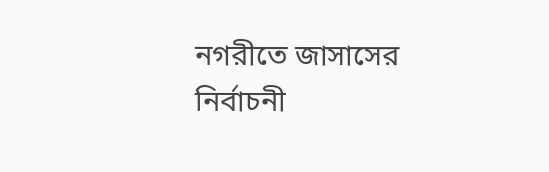নগরীতে জাসাসের নির্বাচনী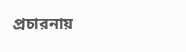প্রচারনায়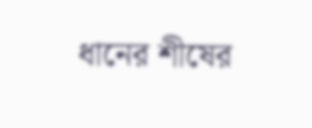ধানের শীষের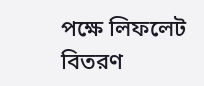পক্ষে লিফলেট বিতরণ